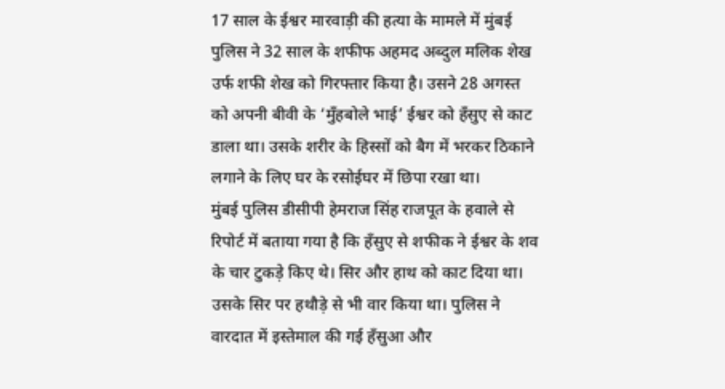17 साल के ईश्वर मारवाड़ी की हत्या के मामले में मुंबई पुलिस ने 32 साल के शफीफ अहमद अब्दुल मलिक शेख उर्फ शफी शेख को गिरफ्तार किया है। उसने 28 अगस्त को अपनी बीवी के ‘मुँहबोले भाई’ ईश्वर को हँसुए से काट डाला था। उसके शरीर के हिस्सों को बैग में भरकर ठिकाने लगाने के लिए घर के रसोईघर में छिपा रखा था।
मुंबई पुलिस डीसीपी हेमराज सिंह राजपूत के हवाले से रिपोर्ट में बताया गया है कि हँसुए से शफीक ने ईश्वर के शव के चार टुकड़े किए थे। सिर और हाथ को काट दिया था। उसके सिर पर हथौड़े से भी वार किया था। पुलिस ने वारदात में इस्तेमाल की गई हँसुआ और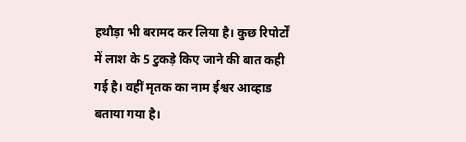हथौड़ा भी बरामद कर लिया है। कुछ रिपोर्टों में लाश के 5 टुकड़े किए जाने की बात कही गई है। वहीं मृतक का नाम ईश्वर आव्हाड बताया गया है।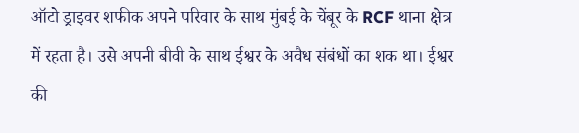ऑटो ड्राइवर शफीक अपने परिवार के साथ मुंबई के चेंबूर के RCF थाना क्षेत्र में रहता है। उसे अपनी बीवी के साथ ईश्वर के अवैध संबंधों का शक था। ईश्वर की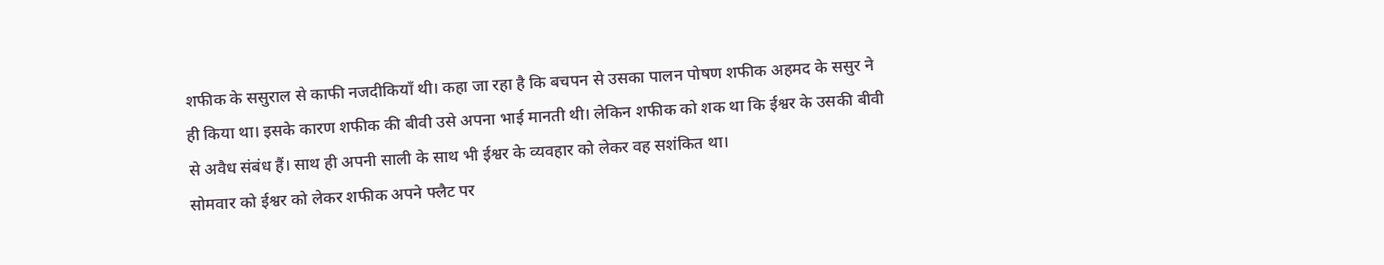शफीक के ससुराल से काफी नजदीकियाँ थी। कहा जा रहा है कि बचपन से उसका पालन पोषण शफीक अहमद के ससुर ने ही किया था। इसके कारण शफीक की बीवी उसे अपना भाई मानती थी। लेकिन शफीक को शक था कि ईश्वर के उसकी बीवी से अवैध संबंध हैं। साथ ही अपनी साली के साथ भी ईश्वर के व्यवहार को लेकर वह सशंकित था।
सोमवार को ईश्वर को लेकर शफीक अपने फ्लैट पर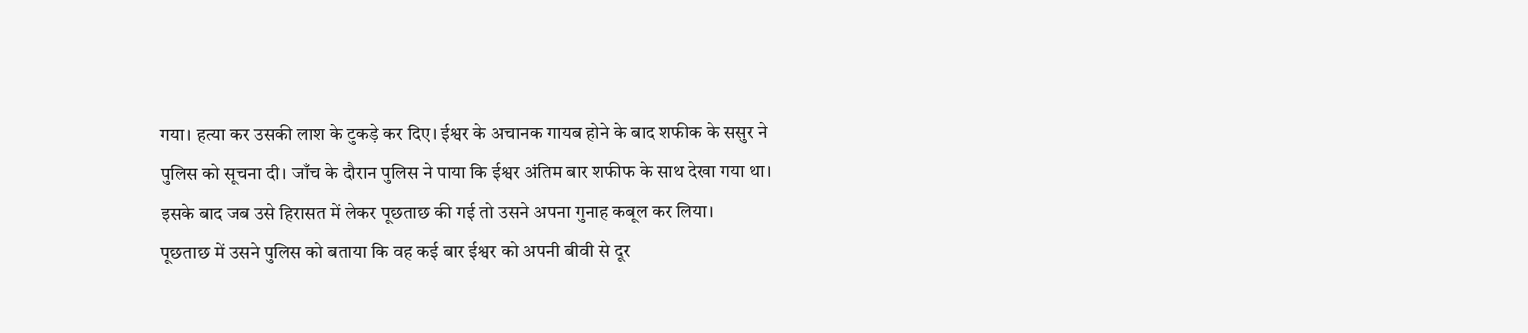गया। हत्या कर उसकी लाश के टुकड़े कर दिए। ईश्वर के अचानक गायब होने के बाद शफीक के ससुर ने पुलिस को सूचना दी। जाँच के दौरान पुलिस ने पाया कि ईश्वर अंतिम बार शफीफ के साथ देखा गया था। इसके बाद जब उसे हिरासत में लेकर पूछताछ की गई तो उसने अपना गुनाह कबूल कर लिया।
पूछताछ में उसने पुलिस को बताया कि वह कई बार ईश्वर को अपनी बीवी से दूर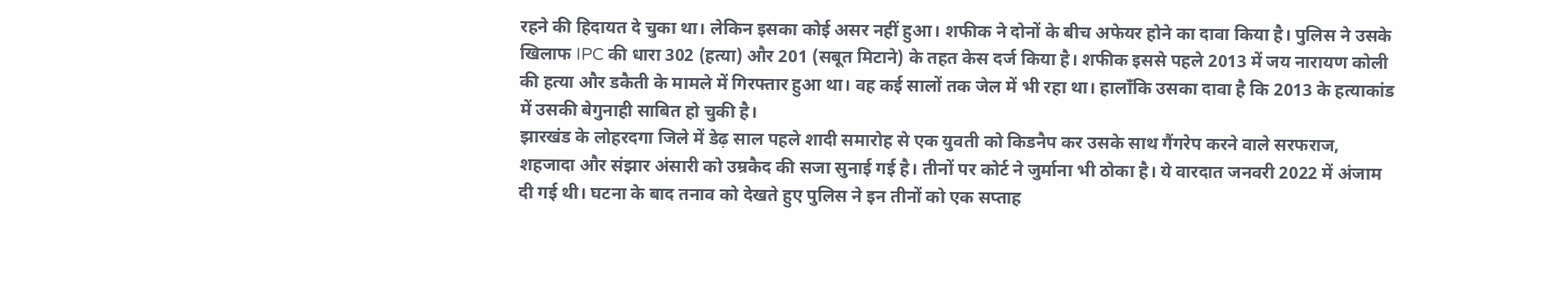रहने की हिदायत दे चुका था। लेकिन इसका कोई असर नहीं हुआ। शफीक ने दोनों के बीच अफेयर होने का दावा किया है। पुलिस ने उसके खिलाफ IPC की धारा 302 (हत्या) और 201 (सबूत मिटाने) के तहत केस दर्ज किया है। शफीक इससे पहले 2013 में जय नारायण कोली की हत्या और डकैती के मामले में गिरफ्तार हुआ था। वह कई सालों तक जेल में भी रहा था। हालाँकि उसका दावा है कि 2013 के हत्याकांड में उसकी बेगुनाही साबित हो चुकी है।
झारखंड के लोहरदगा जिले में डेढ़ साल पहले शादी समारोह से एक युवती को किडनैप कर उसके साथ गैंगरेप करने वाले सरफराज, शहजादा और संझार अंसारी को उम्रकैद की सजा सुनाई गई है। तीनों पर कोर्ट ने जुर्माना भी ठोका है। ये वारदात जनवरी 2022 में अंजाम दी गई थी। घटना के बाद तनाव को देखते हुए पुलिस ने इन तीनों को एक सप्ताह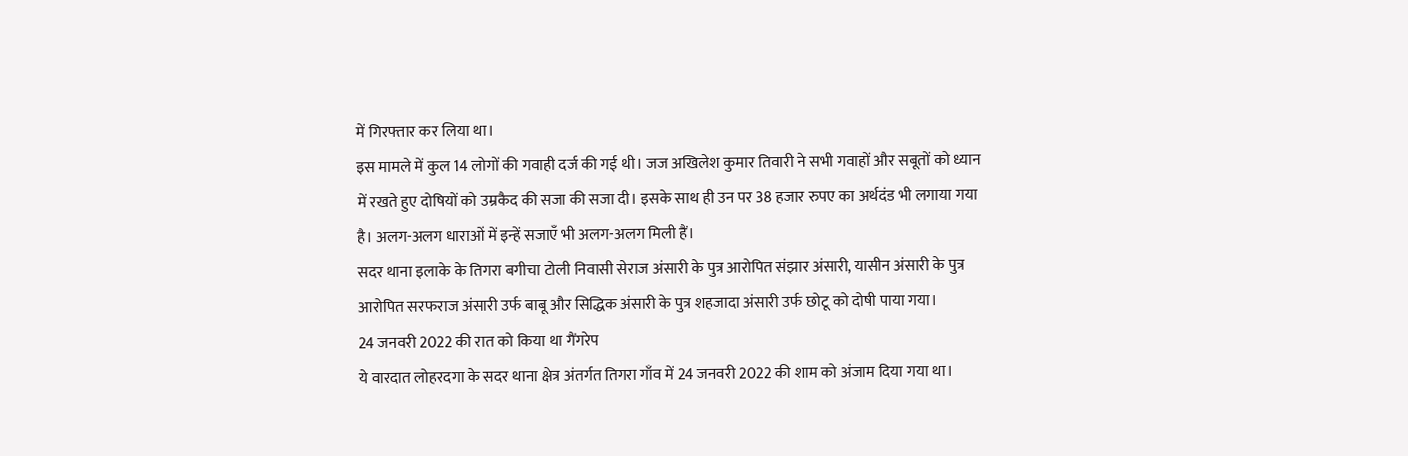में गिरफ्तार कर लिया था।
इस मामले में कुल 14 लोगों की गवाही दर्ज की गई थी। जज अखिलेश कुमार तिवारी ने सभी गवाहों और सबूतों को ध्यान में रखते हुए दोषियों को उम्रकैद की सजा की सजा दी। इसके साथ ही उन पर 38 हजार रुपए का अर्थदंड भी लगाया गया है। अलग-अलग धाराओं में इन्हें सजाएँ भी अलग-अलग मिली हैं।
सदर थाना इलाके के तिगरा बगीचा टोली निवासी सेराज अंसारी के पुत्र आरोपित संझार अंसारी, यासीन अंसारी के पुत्र आरोपित सरफराज अंसारी उर्फ बाबू और सिद्धिक अंसारी के पुत्र शहजादा अंसारी उर्फ छोटू को दोषी पाया गया।
24 जनवरी 2022 की रात को किया था गैंगरेप
ये वारदात लोहरदगा के सदर थाना क्षेत्र अंतर्गत तिगरा गाँव में 24 जनवरी 2022 की शाम को अंजाम दिया गया था।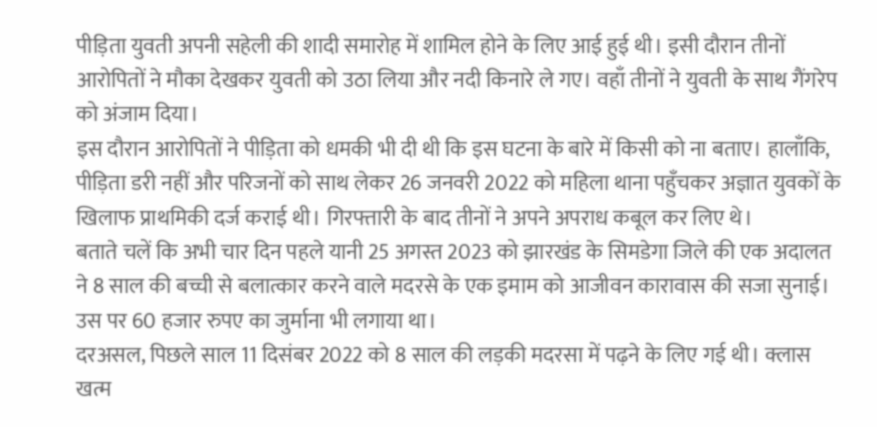पीड़िता युवती अपनी सहेली की शादी समारोह में शामिल होने के लिए आई हुई थी। इसी दौरान तीनों आरोपितों ने मौका देखकर युवती को उठा लिया और नदी किनारे ले गए। वहाँ तीनों ने युवती के साथ गैंगरेप को अंजाम दिया।
इस दौरान आरोपितों ने पीड़िता को धमकी भी दी थी कि इस घटना के बारे में किसी को ना बताए। हालाँकि, पीड़िता डरी नहीं और परिजनों को साथ लेकर 26 जनवरी 2022 को महिला थाना पहुँचकर अज्ञात युवकों के खिलाफ प्राथमिकी दर्ज कराई थी। गिरफ्तारी के बाद तीनों ने अपने अपराध कबूल कर लिए थे।
बताते चलें कि अभी चार दिन पहले यानी 25 अगस्त 2023 को झारखंड के सिमडेगा जिले की एक अदालत ने 8 साल की बच्ची से बलात्कार करने वाले मदरसे के एक इमाम को आजीवन कारावास की सजा सुनाई। उस पर 60 हजार रुपए का जुर्माना भी लगाया था।
दरअसल, पिछले साल 11 दिसंबर 2022 को 8 साल की लड़की मदरसा में पढ़ने के लिए गई थी। क्लास खत्म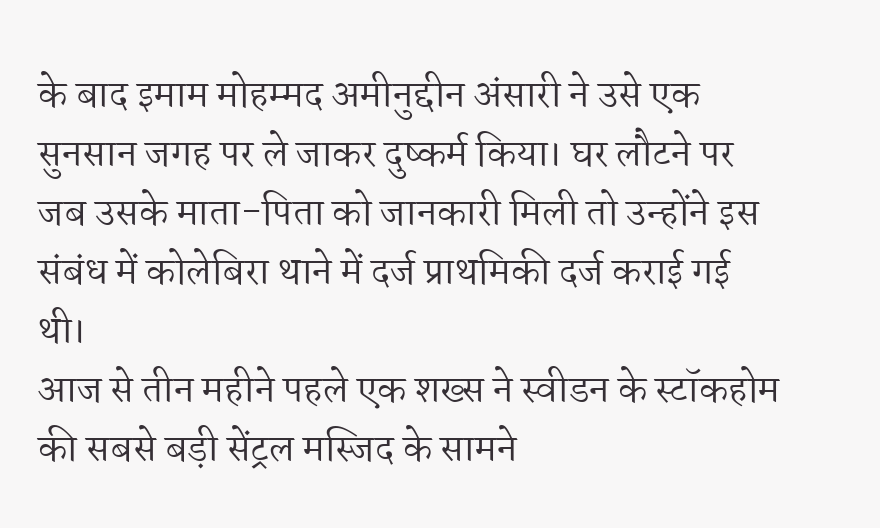के बाद इमाम मोहम्मद अमीनुद्दीन अंसारी ने उसे एक सुनसान जगह पर ले जाकर दुष्कर्म किया। घर लौटने पर जब उसके माता-पिता को जानकारी मिली तो उन्होंने इस संबंध में कोलेबिरा थाने में दर्ज प्राथमिकी दर्ज कराई गई थी।
आज से तीन महीने पहले एक शख्स ने स्वीडन के स्टॉकहोम की सबसे बड़ी सेंट्रल मस्जिद के सामने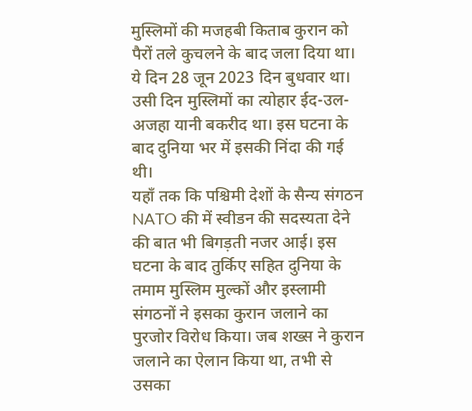मुस्लिमों की मजहबी किताब कुरान को पैरों तले कुचलने के बाद जला दिया था। ये दिन 28 जून 2023 दिन बुधवार था। उसी दिन मुस्लिमों का त्योहार ईद-उल-अजहा यानी बकरीद था। इस घटना के बाद दुनिया भर में इसकी निंदा की गई थी।
यहाँ तक कि पश्चिमी देशों के सैन्य संगठन NATO की में स्वीडन की सदस्यता देने की बात भी बिगड़ती नजर आई। इस घटना के बाद तुर्किए सहित दुनिया के तमाम मुस्लिम मुल्कों और इस्लामी संगठनों ने इसका कुरान जलाने का पुरजोर विरोध किया। जब शख्स ने कुरान जलाने का ऐलान किया था, तभी से उसका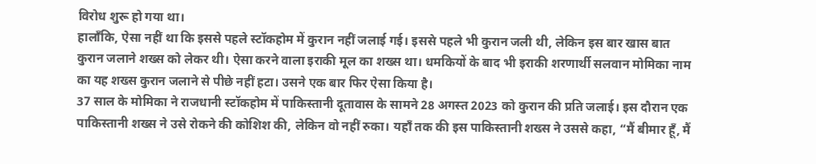विरोध शुरू हो गया था।
हालाँकि, ऐसा नहीं था कि इससे पहले स्टॉकहोम में कुरान नहीं जलाई गई। इससे पहले भी कुरान जली थी, लेकिन इस बार खास बात कुरान जलाने शख्स को लेकर थी। ऐसा करने वाला इराकी मूल का शख्स था। धमकियों के बाद भी इराकी शरणार्थी सलवान मोमिका नाम का यह शख्स कुरान जलाने से पीछे नहीं हटा। उसने एक बार फिर ऐसा किया है।
37 साल के मोमिका ने राजधानी स्टॉकहोम में पाकिस्तानी दूतावास के सामने 28 अगस्त 2023 को कुरान की प्रति जलाई। इस दौरान एक पाकिस्तानी शख्स ने उसे रोकने की कोशिश की, लेकिन वो नहीं रुका। यहाँ तक की इस पाकिस्तानी शख्स ने उससे कहा, “मैं बीमार हूँ, मैं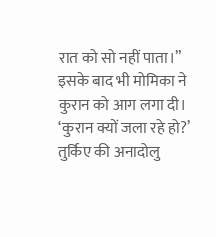रात को सो नहीं पाता।” इसके बाद भी मोमिका ने कुरान को आग लगा दी।
‘कुरान क्यों जला रहे हो?’
तुर्किए की अनादोलु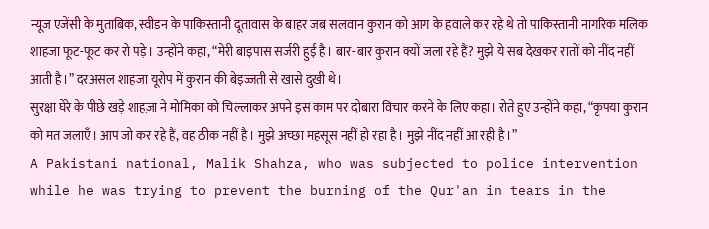न्यूज एजेंसी के मुताबिक, स्वीडन के पाकिस्तानी दूतावास के बाहर जब सलवान कुरान को आग के हवाले कर रहे थे तो पाकिस्तानी नागरिक मलिक शाहजा फूट-फूट कर रो पड़े। उन्होंने कहा, “मेरी बाइपास सर्जरी हुई है। बार-बार कुरान क्यों जला रहे हैं? मुझे ये सब देखकर रातों को नींद नहीं आती है।” दरअसल शाहजा यूरोप में कुरान की बेइज्जती से खासे दुखी थे।
सुरक्षा घेरे के पीछे खड़े शाहज़ा ने मोमिका को चिल्लाकर अपने इस काम पर दोबारा विचार करने के लिए कहा। रोते हुए उन्होंने कहा, “कृपया कुरान को मत जलाएँ। आप जो कर रहे हैं, वह ठीक नहीं है। मुझे अच्छा महसूस नहीं हो रहा है। मुझे नींद नहीं आ रही है।”
A Pakistani national, Malik Shahza, who was subjected to police intervention while he was trying to prevent the burning of the Qur'an in tears in the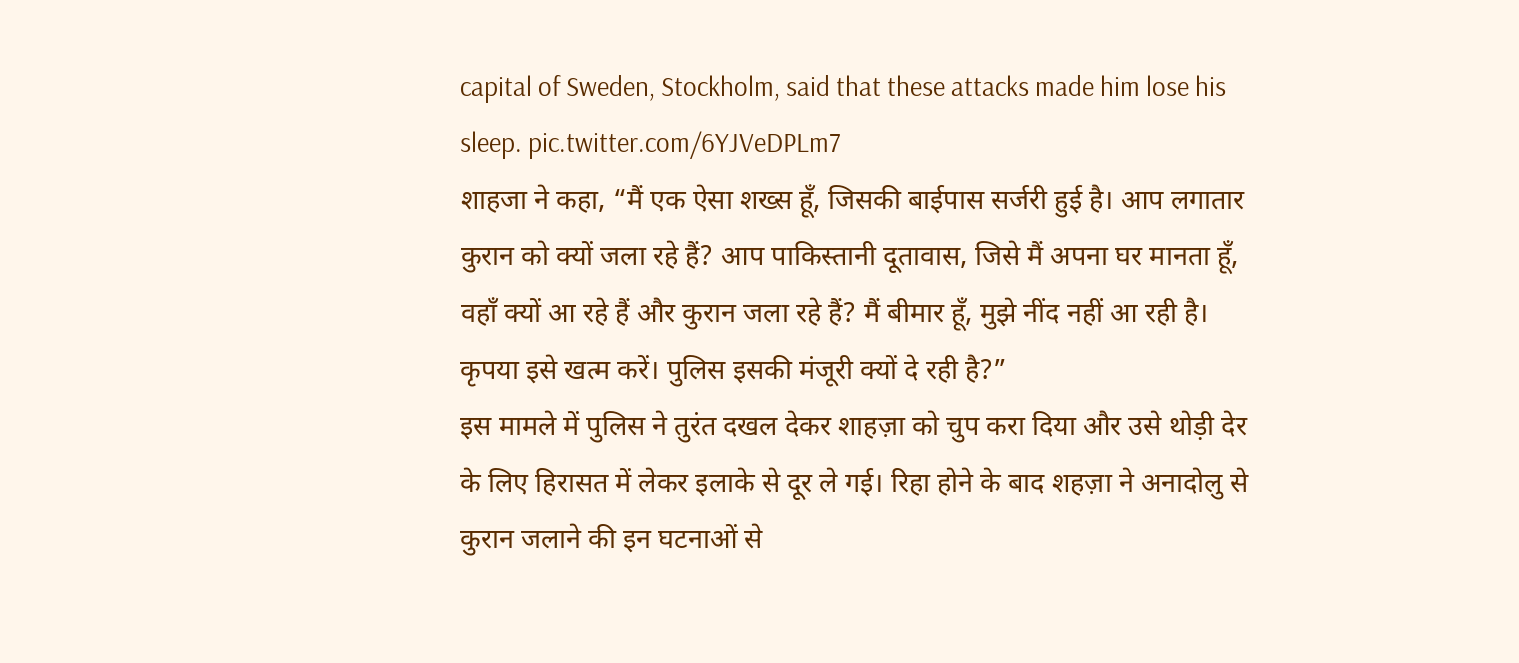capital of Sweden, Stockholm, said that these attacks made him lose his sleep. pic.twitter.com/6YJVeDPLm7
शाहजा ने कहा, “मैं एक ऐसा शख्स हूँ, जिसकी बाईपास सर्जरी हुई है। आप लगातार कुरान को क्यों जला रहे हैं? आप पाकिस्तानी दूतावास, जिसे मैं अपना घर मानता हूँ, वहाँ क्यों आ रहे हैं और कुरान जला रहे हैं? मैं बीमार हूँ, मुझे नींद नहीं आ रही है। कृपया इसे खत्म करें। पुलिस इसकी मंजूरी क्यों दे रही है?”
इस मामले में पुलिस ने तुरंत दखल देकर शाहज़ा को चुप करा दिया और उसे थोड़ी देर के लिए हिरासत में लेकर इलाके से दूर ले गई। रिहा होने के बाद शहज़ा ने अनादोलु से कुरान जलाने की इन घटनाओं से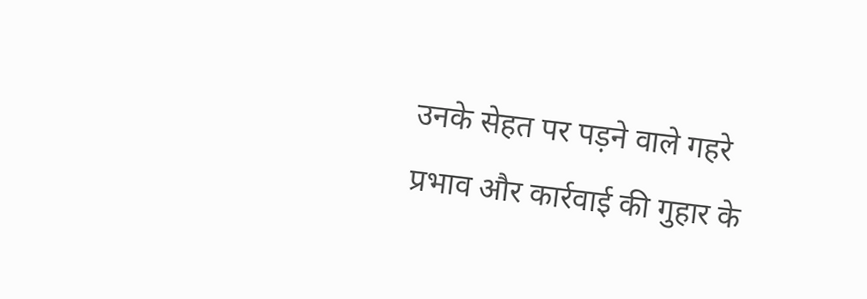उनके सेहत पर पड़ने वाले गहरे प्रभाव और कार्रवाई की गुहार के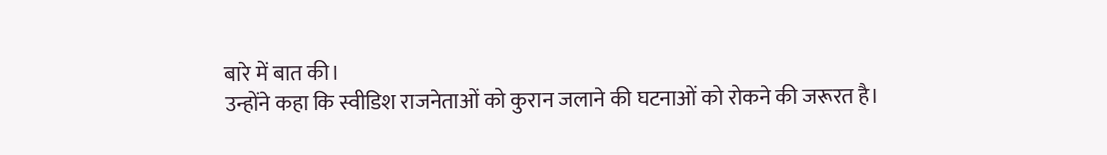बारे में बात की।
उन्होंने कहा कि स्वीडिश राजनेताओं को कुरान जलाने की घटनाओं को रोकने की जरूरत है।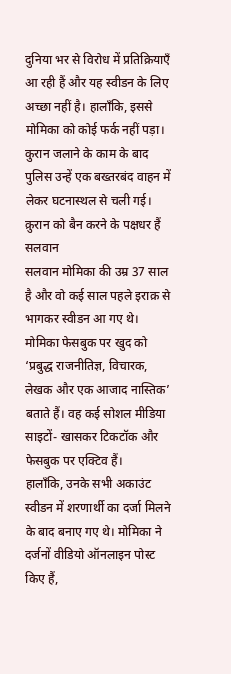दुनिया भर से विरोध में प्रतिक्रियाएँ आ रही हैं और यह स्वीडन के लिए अच्छा नहीं है। हालाँकि, इससे मोमिका को कोई फर्क नहीं पड़ा। कुरान जलाने के काम के बाद पुलिस उन्हें एक बख्तरबंद वाहन में लेकर घटनास्थल से चली गई।
क़ुरान को बैन करने के पक्षधर हैं सलवान
सलवान मोमिका की उम्र 37 साल है और वो कई साल पहले इराक़ से भागकर स्वीडन आ गए थे। मोमिका फेसबुक पर खुद को ‘प्रबुद्ध राजनीतिज्ञ, विचारक, लेखक और एक आजाद नास्तिक’ बताते हैं। वह कई सोशल मीडिया साइटों- खासकर टिकटॉक और फेसबुक पर एक्टिव हैं।
हालाँकि, उनके सभी अकाउंट स्वीडन में शरणार्थी का दर्जा मिलने के बाद बनाए गए थे। मोमिका ने दर्जनों वीडियो ऑनलाइन पोस्ट किए हैं,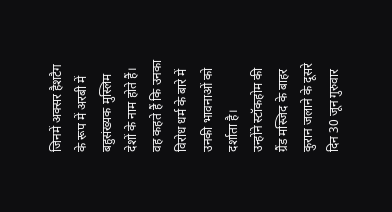जिनमें अक्सर हैशटैग के रूप में अरबी में बहुसंख्यक मुस्लिम देशों के नाम होते हैं। वह कहते हैं कि उनका विरोध धर्म के बारे में उनकी भावनाओं को दर्शाता है।
उन्होंने स्टॉकहोम की ग्रैंड मस्जिद के बाहर कुरान जलाने के दूसरे दिन 30 जून गुरुवार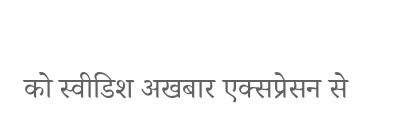को स्वीडिश अखबार एक्सप्रेसन से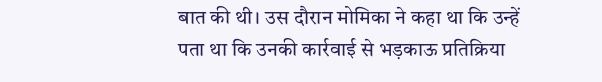बात की थी। उस दौरान मोमिका ने कहा था कि उन्हें पता था कि उनकी कार्रवाई से भड़काऊ प्रतिक्रिया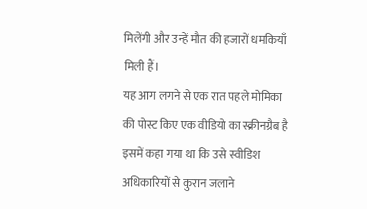मिलेंगी और उन्हें मौत की हजारों धमकियाँ मिली हैं।
यह आग लगने से एक रात पहले मोमिका की पोस्ट किए एक वीडियो का स्क्रीनग्रैब है इसमें कहा गया था कि उसे स्वीडिश अधिकारियों से कुरान जलाने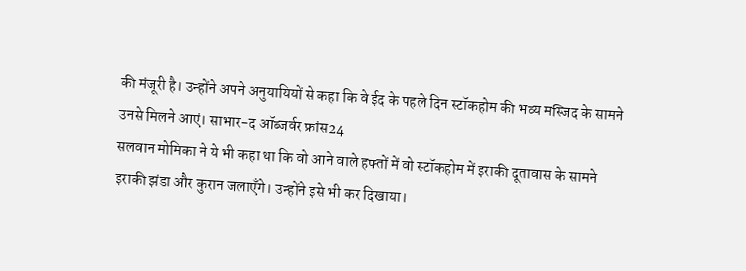की मंजूरी है। उन्होंने अपने अनुयायियों से कहा कि वे ईद के पहले दिन स्टॉकहोम की भव्य मस्जिद के सामने उनसे मिलने आएं। साभार-द ऑब्जर्वर फ्रांस24
सलवान मोमिका ने ये भी कहा था कि वो आने वाले हफ्तों में वो स्टॉकहोम में इराकी दूतावास के सामने इराकी झंडा और कुरान जलाएँगे। उन्होंने इसे भी कर दिखाया।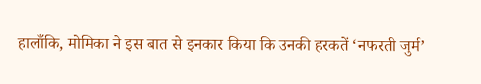हालाँकि, मोमिका ने इस बात से इनकार किया कि उनकी हरकतें ‘नफरती जुर्म’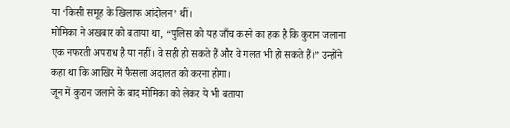या ‘किसी समूह के खिलाफ आंदोलन’ थीं।
मोमिका ने अखबार को बताया था, “पुलिस को यह जाँच करने का हक है कि कुरान जलाना एक नफरती अपराध है या नहीं। वे सही हो सकते हैं और वे गलत भी हो सकते हैं।” उन्होंने कहा था कि आखिर में फैसला अदालत को करना होगा।
जून में कुरान जलाने के बाद मोमिका को लेकर ये भी बताया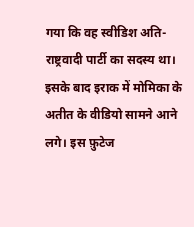गया कि वह स्वीडिश अति-राष्ट्रवादी पार्टी का सदस्य था। इसके बाद इराक में मोमिका के अतीत के वीडियो सामने आने लगे। इस फ़ुटेज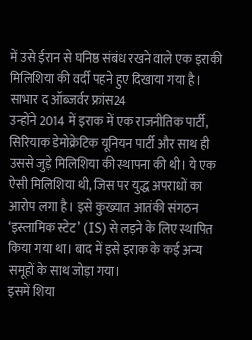में उसे ईरान से घनिष्ठ संबंध रखने वाले एक इराकी मिलिशिया की वर्दी पहने हुए दिखाया गया है।
साभार द ऑब्जर्वर फ्रांस24
उन्होंने 2014 में इराक में एक राजनीतिक पार्टी, सिरियाक डेमोक्रेटिक यूनियन पार्टी और साथ ही उससे जुड़े मिलिशिया की स्थापना की थी। ये एक ऐसी मिलिशिया थी, जिस पर युद्ध अपराधों का आरोप लगा है। इसे कुख्यात आतंकी संगठन ‘इस्लामिक स्टेट’ (IS) से लड़ने के लिए स्थापित किया गया था। बाद में इसे इराक के कई अन्य समूहों के साथ जोड़ा गया।
इसमें शिया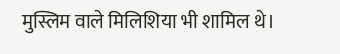मुस्लिम वाले मिलिशिया भी शामिल थे।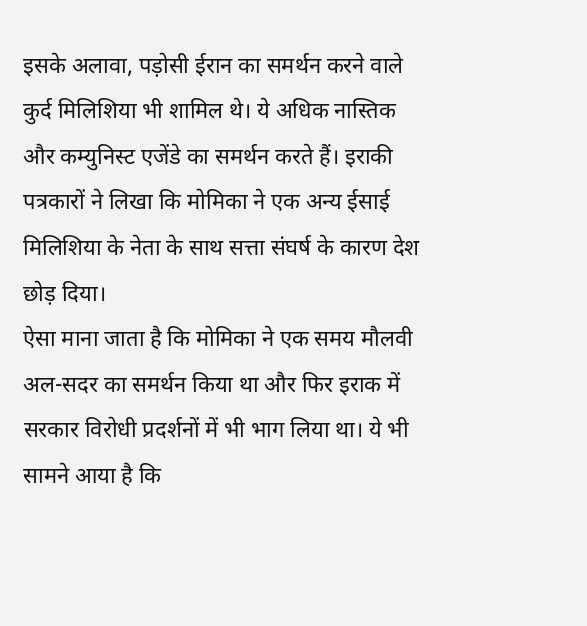इसके अलावा, पड़ोसी ईरान का समर्थन करने वाले कुर्द मिलिशिया भी शामिल थे। ये अधिक नास्तिक और कम्युनिस्ट एजेंडे का समर्थन करते हैं। इराकी पत्रकारों ने लिखा कि मोमिका ने एक अन्य ईसाई मिलिशिया के नेता के साथ सत्ता संघर्ष के कारण देश छोड़ दिया।
ऐसा माना जाता है कि मोमिका ने एक समय मौलवी अल-सदर का समर्थन किया था और फिर इराक में सरकार विरोधी प्रदर्शनों में भी भाग लिया था। ये भी सामने आया है कि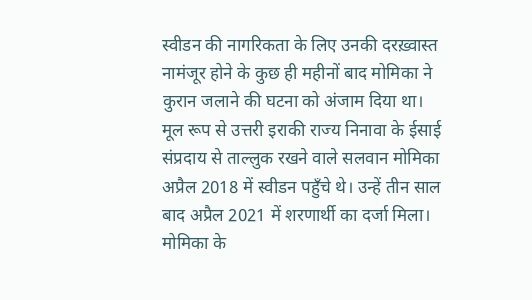स्वीडन की नागरिकता के लिए उनकी दरख़्वास्त नामंजूर होने के कुछ ही महीनों बाद मोमिका ने कुरान जलाने की घटना को अंजाम दिया था।
मूल रूप से उत्तरी इराकी राज्य निनावा के ईसाई संप्रदाय से ताल्लुक रखने वाले सलवान मोमिका अप्रैल 2018 में स्वीडन पहुँचे थे। उन्हें तीन साल बाद अप्रैल 2021 में शरणार्थी का दर्जा मिला। मोमिका के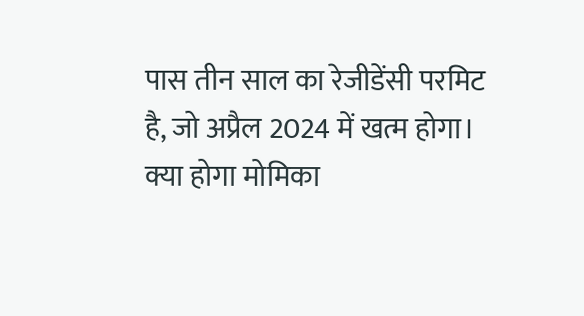पास तीन साल का रेजीडेंसी परमिट है, जो अप्रैल 2024 में खत्म होगा।
क्या होगा मोमिका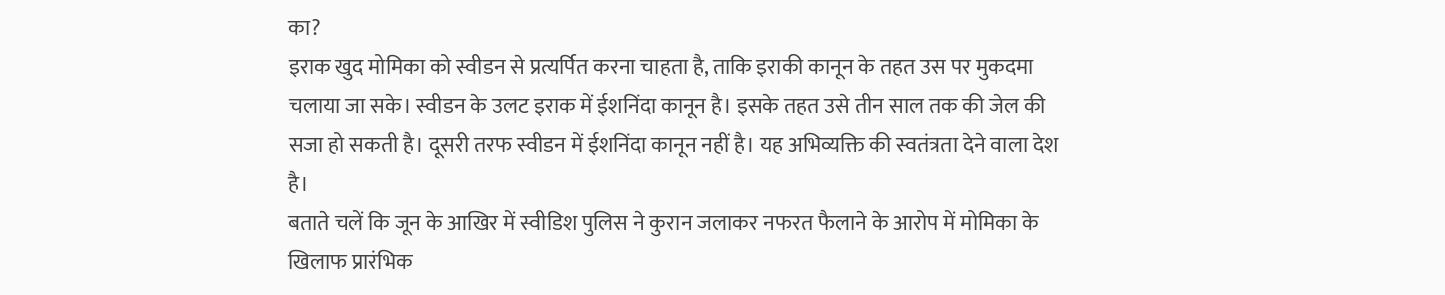का?
इराक खुद मोमिका को स्वीडन से प्रत्यर्पित करना चाहता है, ताकि इराकी कानून के तहत उस पर मुकदमा चलाया जा सके। स्वीडन के उलट इराक में ईशनिंदा कानून है। इसके तहत उसे तीन साल तक की जेल की सजा हो सकती है। दूसरी तरफ स्वीडन में ईशनिंदा कानून नहीं है। यह अभिव्यक्ति की स्वतंत्रता देने वाला देश है।
बताते चलें कि जून के आखिर में स्वीडिश पुलिस ने कुरान जलाकर नफरत फैलाने के आरोप में मोमिका के खिलाफ प्रारंभिक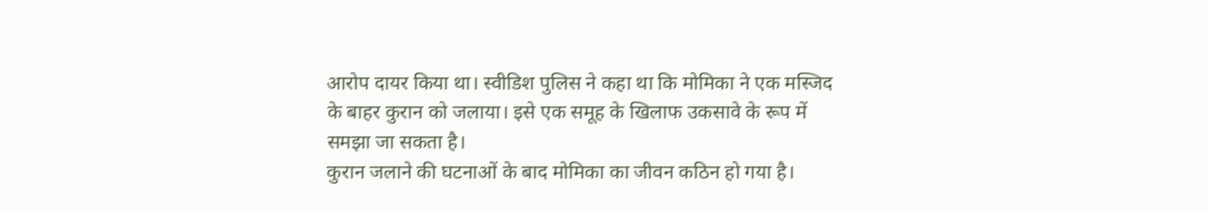आरोप दायर किया था। स्वीडिश पुलिस ने कहा था कि मोमिका ने एक मस्जिद के बाहर कुरान को जलाया। इसे एक समूह के खिलाफ उकसावे के रूप में समझा जा सकता है।
कुरान जलाने की घटनाओं के बाद मोमिका का जीवन कठिन हो गया है।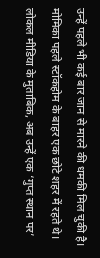उन्हें पहले भी कई बार जान से मारने की धमकी मिल चुकी है। मोमिका पहले स्टॉकहोम के बाहर एक छोटे शहर में रहते थे। लोकल मीडिया के मुताबिक, अब उन्हें एक ‘गुप्त स्थान पर’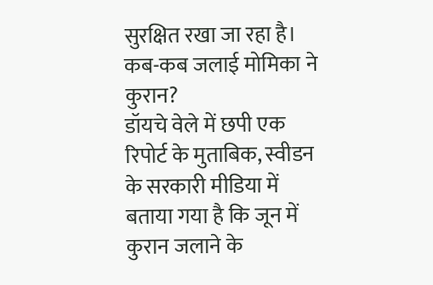सुरक्षित रखा जा रहा है।
कब-कब जलाई मोमिका ने कुरान?
डॉयचे वेले में छपी एक रिपोर्ट के मुताबिक, स्वीडन के सरकारी मीडिया में बताया गया है कि जून में कुरान जलाने के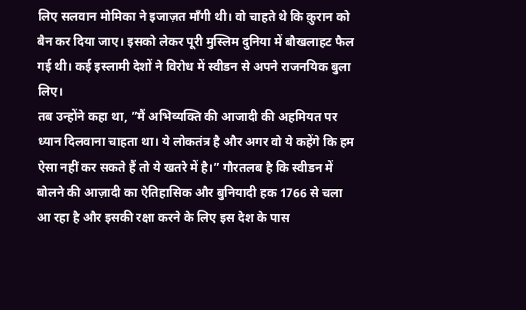लिए सलवान मोमिका ने इजाज़त माँगी थी। वो चाहते थे कि क़ुरान को बैन कर दिया जाए। इसको लेकर पूरी मुस्लिम दुनिया में बौखलाहट फैल गई थी। कई इस्लामी देशों ने विरोध में स्वीडन से अपने राजनयिक बुला लिए।
तब उन्होंने कहा था, ”मैं अभिव्यक्ति की आजादी की अहमियत पर ध्यान दिलवाना चाहता था। ये लोकतंत्र है और अगर वो ये कहेंगे कि हम ऐसा नहीं कर सकते हैं तो ये खतरे में है।” गौरतलब है कि स्वीडन में बोलने की आज़ादी का ऐतिहासिक और बुनियादी हक 1766 से चला आ रहा है और इसकी रक्षा करने के लिए इस देश के पास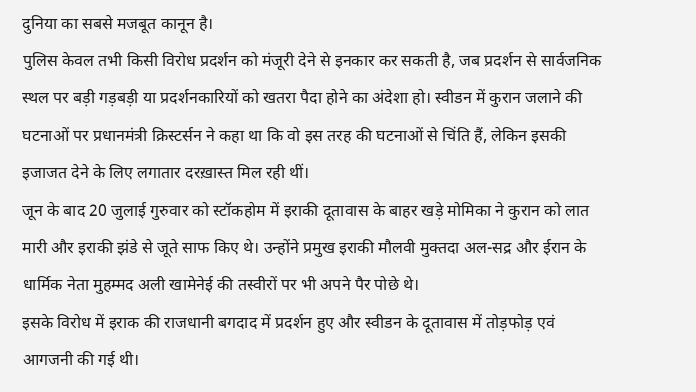दुनिया का सबसे मजबूत कानून है।
पुलिस केवल तभी किसी विरोध प्रदर्शन को मंजूरी देने से इनकार कर सकती है, जब प्रदर्शन से सार्वजनिक स्थल पर बड़ी गड़बड़ी या प्रदर्शनकारियों को खतरा पैदा होने का अंदेशा हो। स्वीडन में कुरान जलाने की घटनाओं पर प्रधानमंत्री क्रिस्टर्सन ने कहा था कि वो इस तरह की घटनाओं से चिंति हैं, लेकिन इसकी इजाजत देने के लिए लगातार दरख़ास्त मिल रही थीं।
जून के बाद 20 जुलाई गुरुवार को स्टॉकहोम में इराकी दूतावास के बाहर खड़े मोमिका ने कुरान को लात मारी और इराकी झंडे से जूते साफ किए थे। उन्होंने प्रमुख इराकी मौलवी मुक्तदा अल-सद्र और ईरान के धार्मिक नेता मुहम्मद अली खामेनेई की तस्वीरों पर भी अपने पैर पोछे थे।
इसके विरोध में इराक की राजधानी बगदाद में प्रदर्शन हुए और स्वीडन के दूतावास में तोड़फोड़ एवं आगजनी की गई थी।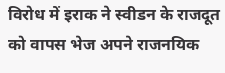विरोध में इराक ने स्वीडन के राजदूत को वापस भेज अपने राजनयिक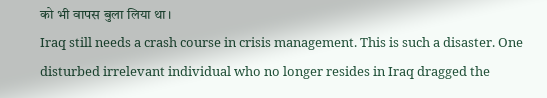को भी वापस बुला लिया था।
Iraq still needs a crash course in crisis management. This is such a disaster. One disturbed irrelevant individual who no longer resides in Iraq dragged the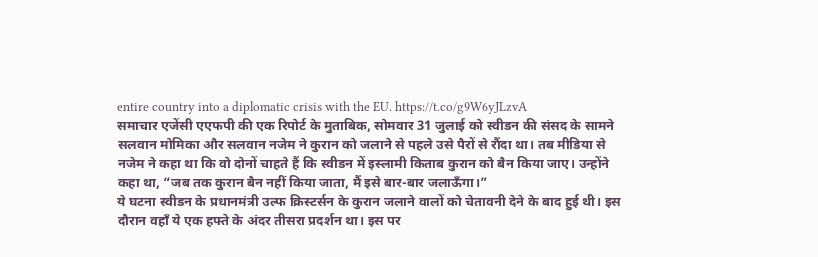entire country into a diplomatic crisis with the EU. https://t.co/g9W6yJLzvA
समाचार एजेंसी एएफपी की एक रिपोर्ट के मुताबिक, सोमवार 31 जुलाई को स्वीडन की संसद के सामने सलवान मोमिका और सलवान नजेम ने कुरान को जलाने से पहले उसे पैरों से रौंदा था। तब मीडिया से नजेम ने कहा था कि वो दोनों चाहते हैं कि स्वीडन में इस्लामी किताब कुरान को बैन किया जाए। उन्होंने कहा था, “जब तक कुरान बैन नहीं किया जाता, मैं इसे बार-बार जलाऊँगा।”
ये घटना स्वीडन के प्रधानमंत्री उल्फ क्रिस्टर्सन के कुरान जलाने वालों को चेतावनी देने के बाद हुई थी। इस दौरान वहाँ ये एक हफ्ते के अंदर तीसरा प्रदर्शन था। इस पर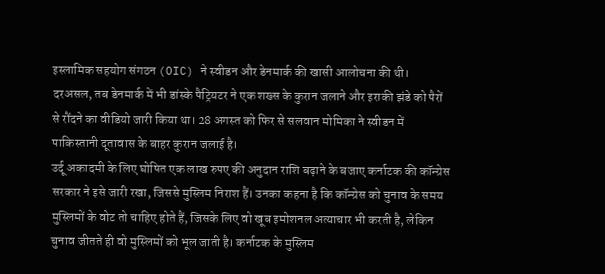इस्लामिक सहयोग संगठन (OIC) ने स्वीडन और डेनमार्क की खासी आलोचना की थी।
दरअसल, तब डेनमार्क में भी डांस्के पैट्रियटर ने एक शख्स के कुरान जलाने और इराकी झंडे को पैरों से रौंदने का वीडियो जारी किया था। 28 अगस्त को फिर से सलवान मोमिका ने स्वीडन में पाकिस्तानी दूतावास के बाहर कुरान जलाई है।
उर्दू अकादमी के लिए घोषित एक लाख रुपए की अनुदान राशि बढ़ाने के बजाए कर्नाटक की कॉन्ग्रेस सरकार ने इसे जारी रखा, जिससे मुस्लिम निराश हैं। उनका कहना है कि कॉन्ग्रेस को चुनाव के समय मुस्लिमों के वोट तो चाहिए होते हैं, जिसके लिए वो खूब इमोशनल अत्याचार भी करती है, लेकिन चुनाव जीतते ही वो मुस्लिमों को भूल जाती है। कर्नाटक के मुस्लिम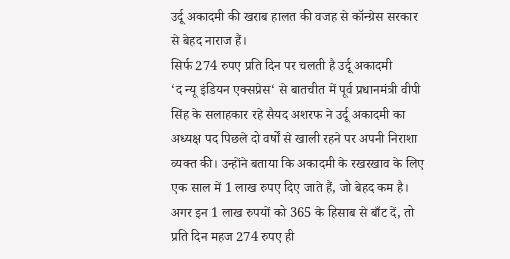उर्दू अकादमी की खराब हालत की वजह से कॉन्ग्रेस सरकार से बेहद नाराज हैं।
सिर्फ 274 रुपए प्रति दिन पर चलती है उर्दू अकादमी
‘द न्यू इंडियन एक्सप्रेस‘ से बातचीत में पूर्व प्रधानमंत्री वीपी सिंह के सलाहकार रहे सैयद अशरफ ने उर्दू अकादमी का अध्यक्ष पद पिछले दो वर्षों से खाली रहने पर अपनी निराशा व्यक्त की। उन्होंने बताया कि अकादमी के रखरखाव के लिए एक साल में 1 लाख रुपए दिए जाते हैं, जो बेहद कम है। अगर इन 1 लाख रुपयों को 365 के हिसाब से बाँट दें, तो प्रति दिन महज 274 रुपए ही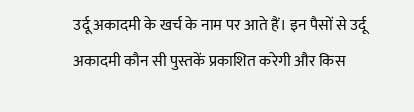उर्दू अकादमी के खर्च के नाम पर आते हैं। इन पैसों से उर्दू अकादमी कौन सी पुस्तकें प्रकाशित करेगी और किस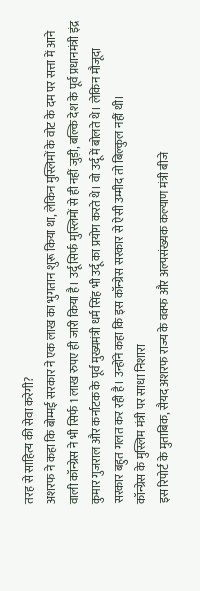तरह से साहित्य की सेवा करेगी?
अशरफ ने कहा कि बोम्मई सरकार ने एक लाख का भुगतान शुरू किया था, लेकिन मुस्लिमों के वोट के दम पर सत्ता में आने वाली कॉन्ग्रेस ने भी सिर्फ 1 लाख रुपए ही जारी किया है। उर्दू सिर्फ मुस्लिमों से ही नहीं जुड़ी, बल्कि देश के पूर्व प्रधानमंत्री इंद्र कुमार गुजराल और कर्नाटक के पूर्व मुख्यमंत्री धर्म सिंह भी उर्दू का प्रयोग करते थे। वो उर्दू में बोलते थे। लेकिन मौजूदा सरकार बहुत गलत कर रही है। उन्होंने कहा कि इस कॉन्ग्रेस सरकार से ऐसी उम्मीद तो बिल्कुल नहीं थी।
कॉन्ग्रेस के मुस्लिम मंत्री पर साधा निशारा
इस रिपोर्ट के मुताबिक, सैयद अशरफ राज्य के वक्फ और अल्पसंख्यक कल्याण मंत्री बीजे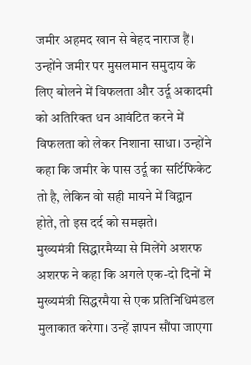जमीर अहमद खान से बेहद नाराज हैं। उन्होंने जमीर पर मुसलमान समुदाय के लिए बोलने में विफलता और उर्दू अकादमी को अतिरिक्त धन आवंटित करने में विफलता को लेकर निशाना साधा। उन्होंने कहा कि जमीर के पास उर्दू का सर्टिफिकेट तो है, लेकिन वो सही मायने में विद्वान होते, तो इस दर्द को समझते।
मुख्यमंत्री सिद्धारमैय्या से मिलेंगे अशरफ
अशरफ ने कहा कि अगले एक-दो दिनों में मुख्यमंत्री सिद्धरमैया से एक प्रतिनिधिमंडल मुलाकात करेगा। उन्हें ज्ञापन सौंपा जाएगा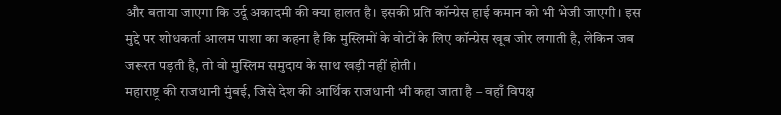और बताया जाएगा कि उर्दू अकादमी की क्या हालत है। इसकी प्रति कॉन्ग्रेस हाई कमान को भी भेजी जाएगी। इस मुद्दे पर शोधकर्ता आलम पाशा का कहना है कि मुस्लिमों के वोटों के लिए कॉन्ग्रेस खूब जोर लगाती है, लेकिन जब जरूरत पड़ती है, तो वो मुस्लिम समुदाय के साथ खड़ी नहीं होती।
महाराष्ट्र की राजधानी मुंबई, जिसे देश की आर्थिक राजधानी भी कहा जाता है – वहाँ विपक्ष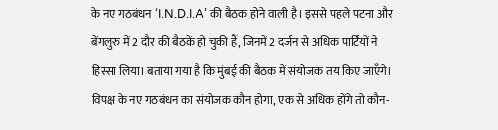के नए गठबंधन ‘I.N.D.I.A’ की बैठक होने वाली है। इससे पहले पटना और बेंगलुरु में 2 दौर की बैठकें हो चुकी हैं, जिनमें 2 दर्जन से अधिक पार्टियों ने हिस्सा लिया। बताया गया है कि मुंबई की बैठक में संयोजक तय किए जाएँगे। विपक्ष के नए गठबंधन का संयोजक कौन होगा, एक से अधिक होंगे तो कौन-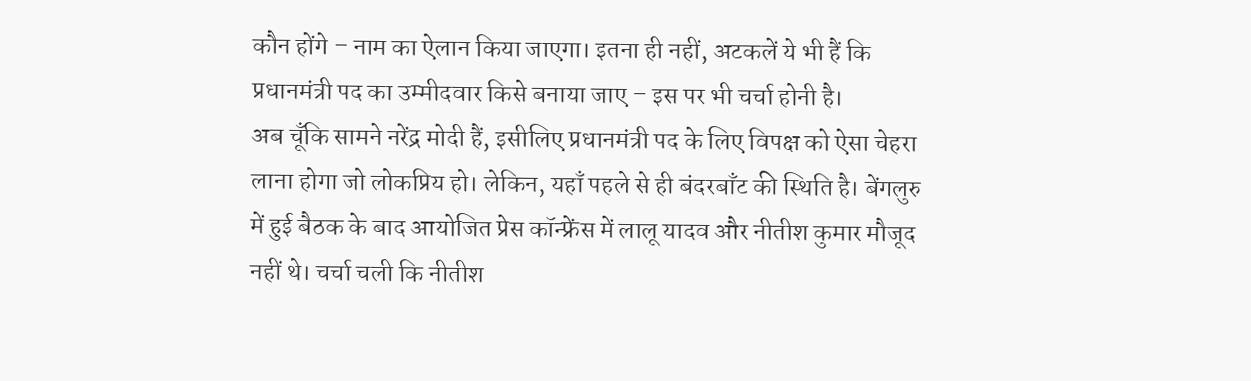कौन होंगे – नाम का ऐलान किया जाएगा। इतना ही नहीं, अटकलें ये भी हैं कि प्रधानमंत्री पद का उम्मीदवार किसे बनाया जाए – इस पर भी चर्चा होनी है।
अब चूँकि सामने नरेंद्र मोदी हैं, इसीलिए प्रधानमंत्री पद के लिए विपक्ष को ऐसा चेहरा लाना होगा जो लोकप्रिय हो। लेकिन, यहाँ पहले से ही बंदरबाँट की स्थिति है। बेंगलुरु में हुई बैठक के बाद आयोजित प्रेस कॉन्फ्रेंस में लालू यादव और नीतीश कुमार मौजूद नहीं थे। चर्चा चली कि नीतीश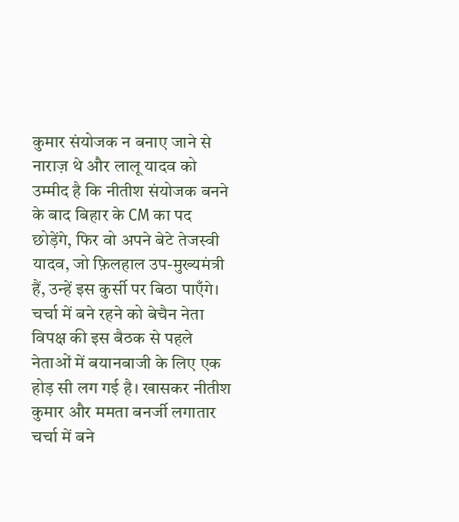कुमार संयोजक न बनाए जाने से नाराज़ थे और लालू यादव को उम्मीद है कि नीतीश संयोजक बनने के बाद बिहार के CM का पद छोड़ेंगे, फिर वो अपने बेटे तेजस्वी यादव, जो फ़िलहाल उप-मुख्यमंत्री हैं, उन्हें इस कुर्सी पर बिठा पाएँगे।
चर्चा में बने रहने को बेचैन नेता
विपक्ष की इस बैठक से पहले नेताओं में बयानबाजी के लिए एक होड़ सी लग गई है। खासकर नीतीश कुमार और ममता बनर्जी लगातार चर्चा में बने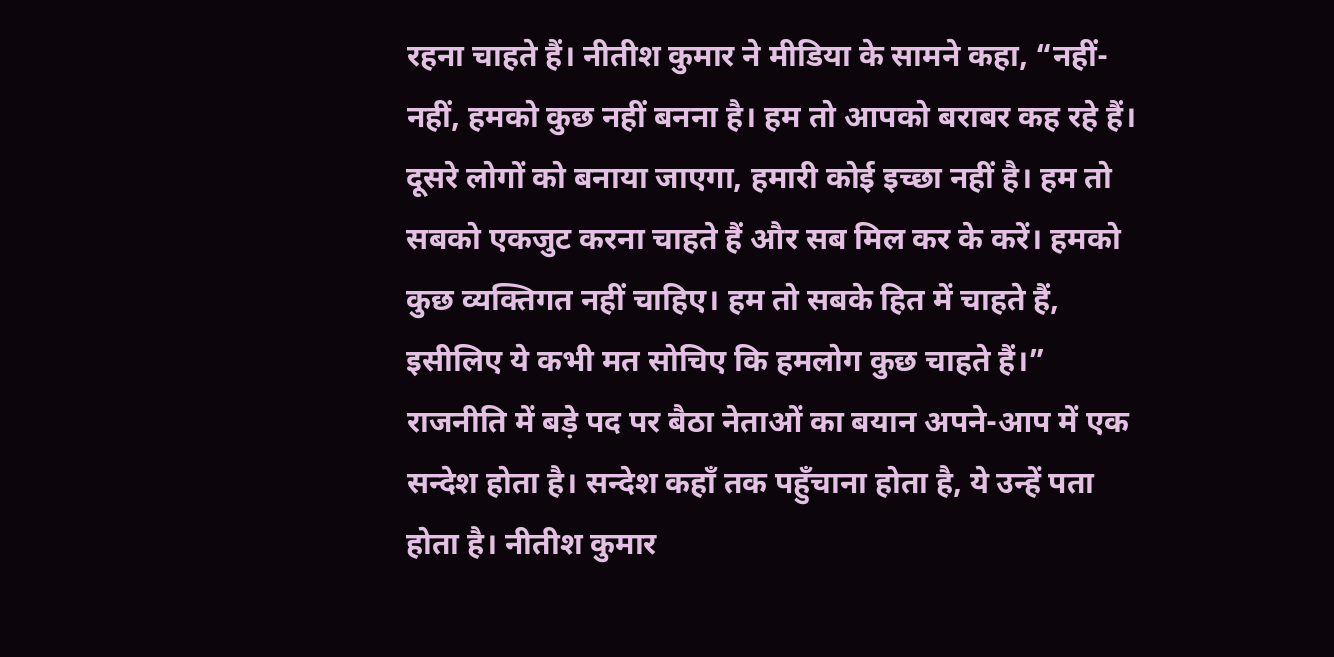रहना चाहते हैं। नीतीश कुमार ने मीडिया के सामने कहा, “नहीं-नहीं, हमको कुछ नहीं बनना है। हम तो आपको बराबर कह रहे हैं। दूसरे लोगों को बनाया जाएगा, हमारी कोई इच्छा नहीं है। हम तो सबको एकजुट करना चाहते हैं और सब मिल कर के करें। हमको कुछ व्यक्तिगत नहीं चाहिए। हम तो सबके हित में चाहते हैं, इसीलिए ये कभी मत सोचिए कि हमलोग कुछ चाहते हैं।”
राजनीति में बड़े पद पर बैठा नेताओं का बयान अपने-आप में एक सन्देश होता है। सन्देश कहाँ तक पहुँचाना होता है, ये उन्हें पता होता है। नीतीश कुमार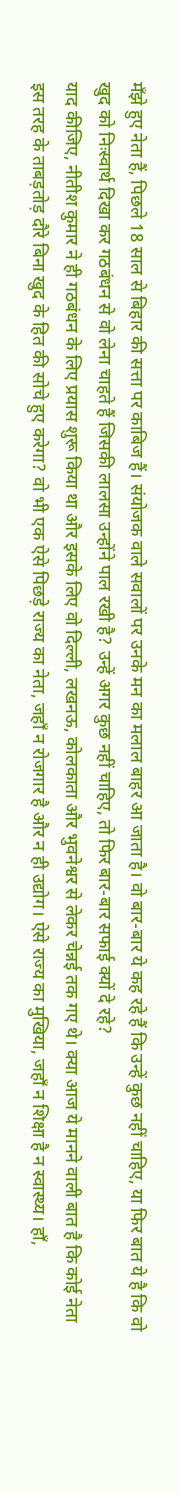मँझे हुए नेता हैं, पिछले 18 साल से बिहार की सत्ता पर काबिज हैं। संयोजक वाले सवालों पर उनके मन का मलाल बाहर आ जाता है। वो बार-बार ये कह रहे हैं कि उन्हें कुछ नहीं चाहिए, या फिर बात ये है कि वो खुद को निःस्वार्थ दिखा कर गठबंधन से वो लेना चाहते हैं जिसकी लालसा उन्होंने पाल रखी है? उन्हें अगर कुछ नहीं चाहिए, तो फिर बार-बार सफाई क्यों दे रहे?
याद कीजिए, नीतीश कुमार ने ही गठबंधन के लिए प्रयास शुरू किया था और इसके लिए वो दिल्ली, लखनऊ, कोलकाता और भुवनेश्वर से लेकर चेन्नई तक गए थे। क्या आज ये मानने वाली बात है कि कोई नेता इस तरह के ताबड़तोड़ दौरे बिना खुद के हित की सोचे हुए करेगा? वो भी एक ऐसे पिछड़े राज्य का नेता, जहाँ न रोजगार है और न ही उद्योग। ऐसे राज्य का मुखिया, जहाँ न शिक्षा है न स्वास्थ्य। हाँ,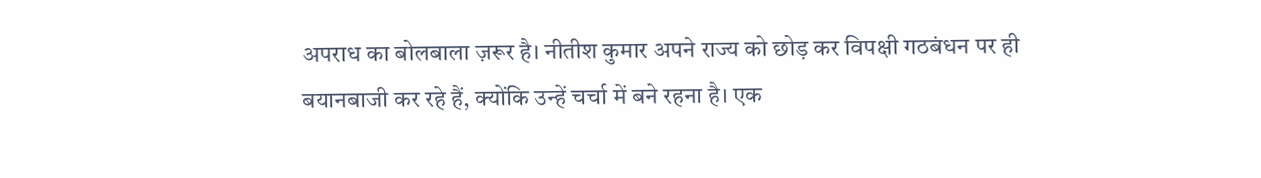अपराध का बोलबाला ज़रूर है। नीतीश कुमार अपने राज्य को छोड़ कर विपक्षी गठबंधन पर ही बयानबाजी कर रहे हैं, क्योंकि उन्हें चर्चा में बने रहना है। एक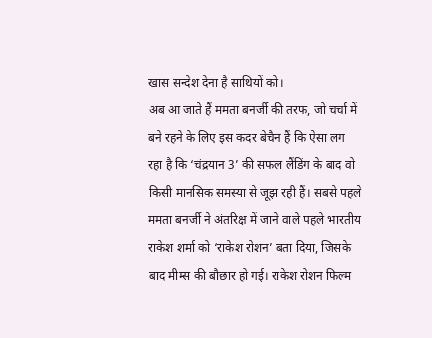खास सन्देश देना है साथियों को।
अब आ जाते हैं ममता बनर्जी की तरफ, जो चर्चा में बने रहने के लिए इस कदर बेचैन हैं कि ऐसा लग रहा है कि ‘चंद्रयान 3’ की सफल लैंडिंग के बाद वो किसी मानसिक समस्या से जूझ रही हैं। सबसे पहले ममता बनर्जी ने अंतरिक्ष में जाने वाले पहले भारतीय राकेश शर्मा को ‘राकेश रोशन’ बता दिया, जिसके बाद मीम्स की बौछार हो गई। राकेश रोशन फिल्म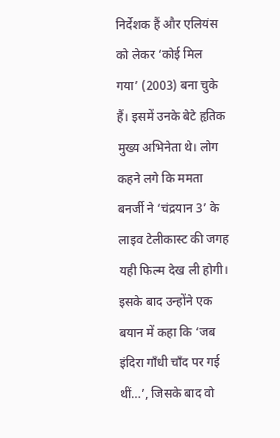निर्देशक हैं और एलियंस को लेकर ‘कोई मिल गया’ (2003) बना चुके हैं। इसमें उनके बेटे हृतिक मुख्य अभिनेता थे। लोग कहने लगे कि ममता बनर्जी ने ‘चंद्रयान 3’ के लाइव टेलीकास्ट की जगह यही फिल्म देख ली होगी।
इसके बाद उन्होंने एक बयान में कहा कि ‘जब इंदिरा गाँधी चाँद पर गई थीं…’, जिसके बाद वो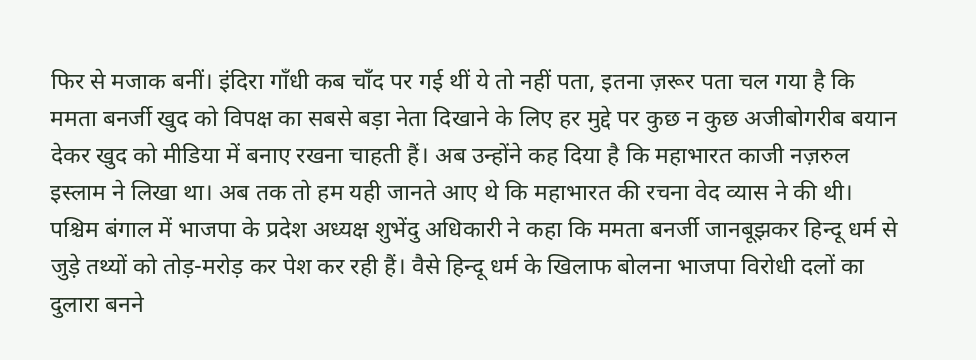फिर से मजाक बनीं। इंदिरा गाँधी कब चाँद पर गई थीं ये तो नहीं पता, इतना ज़रूर पता चल गया है कि ममता बनर्जी खुद को विपक्ष का सबसे बड़ा नेता दिखाने के लिए हर मुद्दे पर कुछ न कुछ अजीबोगरीब बयान देकर खुद को मीडिया में बनाए रखना चाहती हैं। अब उन्होंने कह दिया है कि महाभारत काजी नज़रुल इस्लाम ने लिखा था। अब तक तो हम यही जानते आए थे कि महाभारत की रचना वेद व्यास ने की थी।
पश्चिम बंगाल में भाजपा के प्रदेश अध्यक्ष शुभेंदु अधिकारी ने कहा कि ममता बनर्जी जानबूझकर हिन्दू धर्म से जुड़े तथ्यों को तोड़-मरोड़ कर पेश कर रही हैं। वैसे हिन्दू धर्म के खिलाफ बोलना भाजपा विरोधी दलों का दुलारा बनने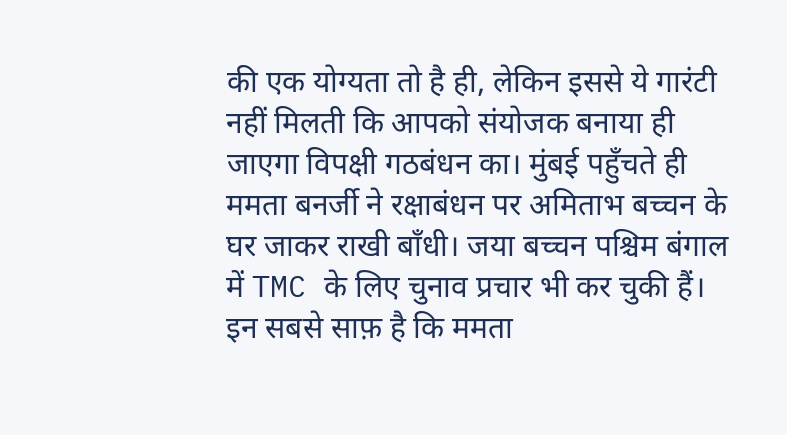की एक योग्यता तो है ही, लेकिन इससे ये गारंटी नहीं मिलती कि आपको संयोजक बनाया ही जाएगा विपक्षी गठबंधन का। मुंबई पहुँचते ही ममता बनर्जी ने रक्षाबंधन पर अमिताभ बच्चन के घर जाकर राखी बाँधी। जया बच्चन पश्चिम बंगाल में TMC के लिए चुनाव प्रचार भी कर चुकी हैं। इन सबसे साफ़ है कि ममता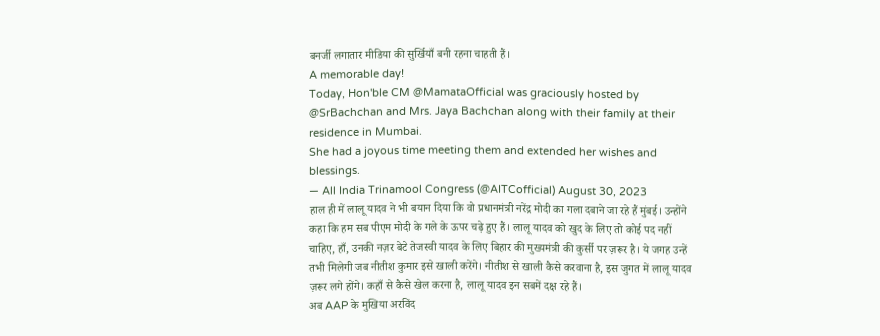बनर्जी लगातार मीडिया की सुर्खियाँ बनी रहना चाहती हैं।
A memorable day!
Today, Hon'ble CM @MamataOfficial was graciously hosted by @SrBachchan and Mrs. Jaya Bachchan along with their family at their residence in Mumbai.
She had a joyous time meeting them and extended her wishes and blessings.
— All India Trinamool Congress (@AITCofficial) August 30, 2023
हाल ही में लालू यादव ने भी बयान दिया कि वो प्रधानमंत्री नरेंद्र मोदी का गला दबाने जा रहे हैं मुंबई। उन्होंने कहा कि हम सब पीएम मोदी के गले के ऊपर चढ़े हुए हैं। लालू यादव को खुद के लिए तो कोई पद नहीं चाहिए, हाँ, उनकी नज़र बेटे तेजस्वी यादव के लिए बिहार की मुख्यमंत्री की कुर्सी पर ज़रूर है। ये जगह उन्हें तभी मिलेगी जब नीतीश कुमार इसे खाली करेंगे। नीतीश से खाली कैसे करवाना है, इस जुगत में लालू यादव ज़रूर लगे होंगे। कहाँ से कैसे खेल करना है, लालू यादव इन सबमें दक्ष रहे हैं।
अब AAP के मुखिया अरविंद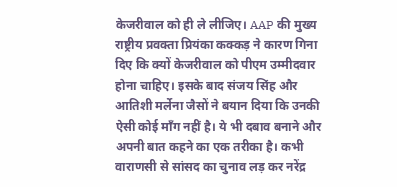केजरीवाल को ही ले लीजिए। AAP की मुख्य राष्ट्रीय प्रवक्ता प्रियंका कक्कड़ ने कारण गिना दिए कि क्यों केजरीवाल को पीएम उम्मीदवार होना चाहिए। इसके बाद संजय सिंह और आतिशी मर्लेना जैसों ने बयान दिया कि उनकी ऐसी कोई माँग नहीं है। ये भी दबाव बनाने और अपनी बात कहने का एक तरीका है। कभी वाराणसी से सांसद का चुनाव लड़ कर नरेंद्र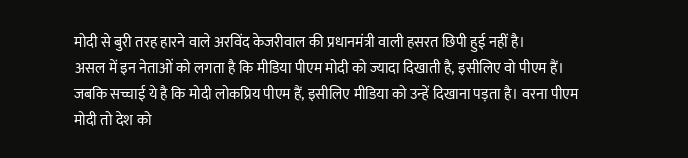मोदी से बुरी तरह हारने वाले अरविंद केजरीवाल की प्रधानमंत्री वाली हसरत छिपी हुई नहीं है।
असल में इन नेताओं को लगता है कि मीडिया पीएम मोदी को ज्यादा दिखाती है, इसीलिए वो पीएम हैं। जबकि सच्चाई ये है कि मोदी लोकप्रिय पीएम हैं, इसीलिए मीडिया को उन्हें दिखाना पड़ता है। वरना पीएम मोदी तो देश को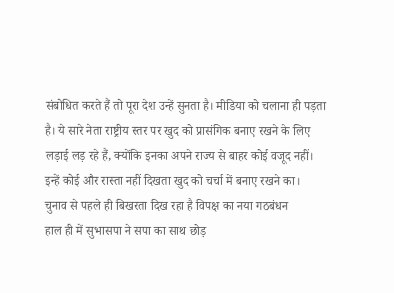संबोधित करते हैं तो पूरा देश उन्हें सुनता है। मीडिया को चलाना ही पड़ता है। ये सारे नेता राष्ट्रीय स्तर पर खुद को प्रासंगिक बनाए रखने के लिए लड़ाई लड़ रहे हैं, क्योंकि इनका अपने राज्य से बाहर कोई वजूद नहीं। इन्हें कोई और रास्ता नहीं दिखता खुद को चर्चा में बनाए रखने का।
चुनाव से पहले ही बिखरता दिख रहा है विपक्ष का नया गठबंधन
हाल ही में सुभासपा ने सपा का साथ छोड़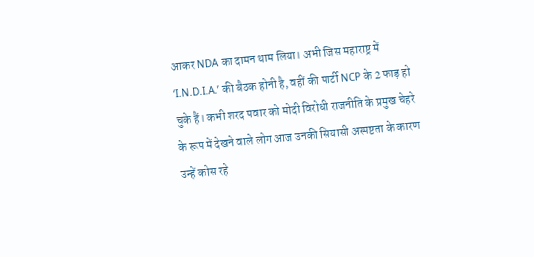आकर NDA का दामन थाम लिया। अभी जिस महाराष्ट्र में ‘I.N.D.I.A.’ की बैठक होनी है, वहीं की पार्टी NCP के 2 फाड़ हो चुके हैं। कभी शरद पवार को मोदी विरोधी राजनीति के प्रमुख चेहरे के रूप में देखने वाले लोग आज उनकी सियासी अस्पष्टता के कारण उन्हें कोस रहे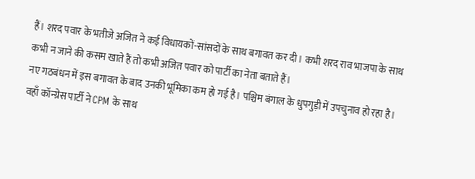हैं। शरद पवार के भतीजे अजित ने कई विधायकों-सांसदों के साथ बगावत कर दी। कभी शरद राव भाजपा के साथ कभी न जाने की कसम खाते हैं तो कभी अजित पवार को पार्टी का नेता बताते हैं।
नए गठबंधन में इस बगावत के बाद उनकी भूमिका कम हो गई है। पश्चिम बंगाल के धुपगुड़ी में उपचुनाव हो रहा है। वहाँ कॉन्ग्रेस पार्टी ने CPM के साथ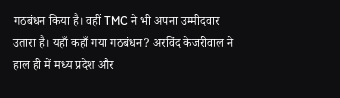गठबंधन किया है। वहीं TMC ने भी अपना उम्मीदवार उतारा है। यहाँ कहाँ गया गठबंधन? अरविंद केजरीवाल ने हाल ही में मध्य प्रदेश और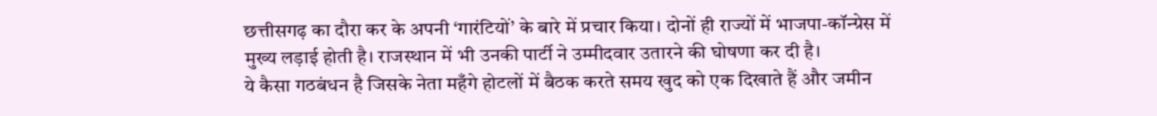छत्तीसगढ़ का दौरा कर के अपनी ‘गारंटियों’ के बारे में प्रचार किया। दोनों ही राज्यों में भाजपा-कॉन्ग्रेस में मुख्य लड़ाई होती है। राजस्थान में भी उनकी पार्टी ने उम्मीदवार उतारने की घोषणा कर दी है।
ये कैसा गठबंधन है जिसके नेता महँगे होटलों में बैठक करते समय खुद को एक दिखाते हैं और जमीन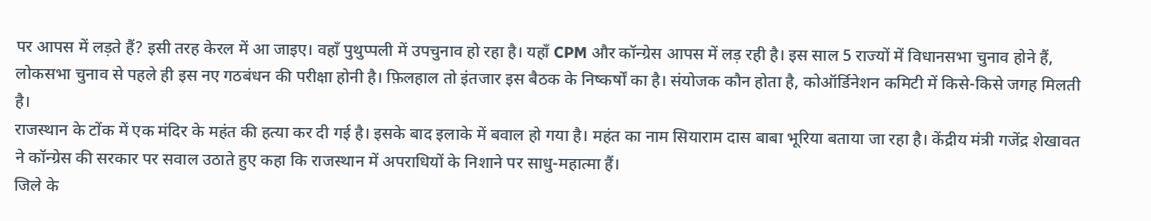पर आपस में लड़ते हैं? इसी तरह केरल में आ जाइए। वहाँ पुथुप्पली में उपचुनाव हो रहा है। यहाँ CPM और कॉन्ग्रेस आपस में लड़ रही है। इस साल 5 राज्यों में विधानसभा चुनाव होने हैं, लोकसभा चुनाव से पहले ही इस नए गठबंधन की परीक्षा होनी है। फ़िलहाल तो इंतजार इस बैठक के निष्कर्षों का है। संयोजक कौन होता है, कोऑर्डिनेशन कमिटी में किसे-किसे जगह मिलती है।
राजस्थान के टोंक में एक मंदिर के महंत की हत्या कर दी गई है। इसके बाद इलाके में बवाल हो गया है। महंत का नाम सियाराम दास बाबा भूरिया बताया जा रहा है। केंद्रीय मंत्री गजेंद्र शेखावत ने कॉन्ग्रेस की सरकार पर सवाल उठाते हुए कहा कि राजस्थान में अपराधियों के निशाने पर साधु-महात्मा हैं।
जिले के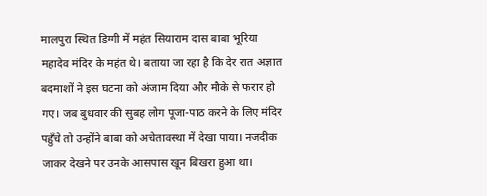मालपुरा स्थित डिग्गी में महंत सियाराम दास बाबा भूरिया महादेव मंदिर के महंत थे। बताया जा रहा है कि देर रात अज्ञात बदमाशों ने इस घटना को अंजाम दिया और मौके से फरार हो गए। जब बुधवार की सुबह लोग पूजा-पाठ करने के लिए मंदिर पहुँचे तो उन्होंने बाबा को अचेतावस्था में देखा पाया। नजदीक जाकर देखने पर उनके आसपास खून बिखरा हुआ था।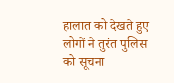हालात को देखते हुए लोगों ने तुरंत पुलिस को सूचना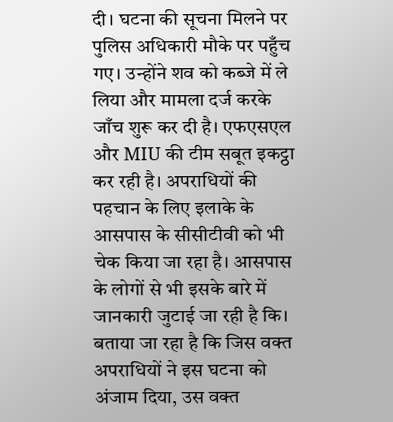दी। घटना की सूचना मिलने पर पुलिस अधिकारी मौके पर पहुँच गए। उन्होंने शव को कब्जे में ले लिया और मामला दर्ज करके जाँच शुरू कर दी है। एफएसएल और MIU की टीम सबूत इकट्ठा कर रही है। अपराधियों की पहचान के लिए इलाके के आसपास के सीसीटीवी को भी चेक किया जा रहा है। आसपास के लोगों से भी इसके बारे में जानकारी जुटाई जा रही है कि।
बताया जा रहा है कि जिस वक्त अपराधियों ने इस घटना को अंजाम दिया, उस वक्त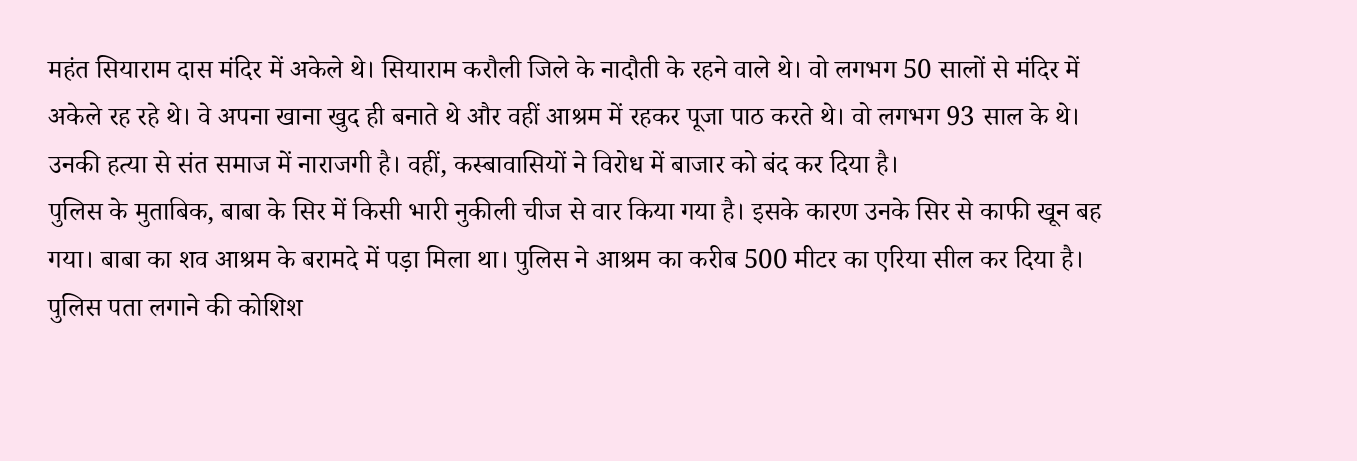महंत सियाराम दास मंदिर में अकेले थे। सियाराम करौली जिले के नादौती के रहने वाले थे। वो लगभग 50 सालों से मंदिर में अकेले रह रहे थे। वे अपना खाना खुद ही बनाते थे और वहीं आश्रम में रहकर पूजा पाठ करते थे। वो लगभग 93 साल के थे। उनकी हत्या से संत समाज में नाराजगी है। वहीं, कस्बावासियों ने विरोध में बाजार को बंद कर दिया है।
पुलिस के मुताबिक, बाबा के सिर में किसी भारी नुकीली चीज से वार किया गया है। इसके कारण उनके सिर से काफी खून बह गया। बाबा का शव आश्रम के बरामदे में पड़ा मिला था। पुलिस ने आश्रम का करीब 500 मीटर का एरिया सील कर दिया है। पुलिस पता लगाने की कोशिश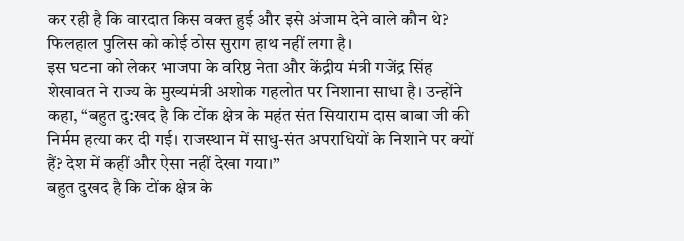कर रही है कि वारदात किस वक्त हुई और इसे अंजाम देने वाले कौन थे? फिलहाल पुलिस को कोई ठोस सुराग हाथ नहीं लगा है।
इस घटना को लेकर भाजपा के वरिष्ठ नेता और केंद्रीय मंत्री गजेंद्र सिंह शेखावत ने राज्य के मुख्यमंत्री अशोक गहलोत पर निशाना साधा है। उन्होंने कहा, “बहुत दु:खद है कि टोंक क्षेत्र के महंत संत सियाराम दास बाबा जी की निर्मम हत्या कर दी गई। राजस्थान में साधु-संत अपराधियों के निशाने पर क्यों हैं? देश में कहीं और ऐसा नहीं देखा गया।”
बहुत दुखद है कि टोंक क्षेत्र के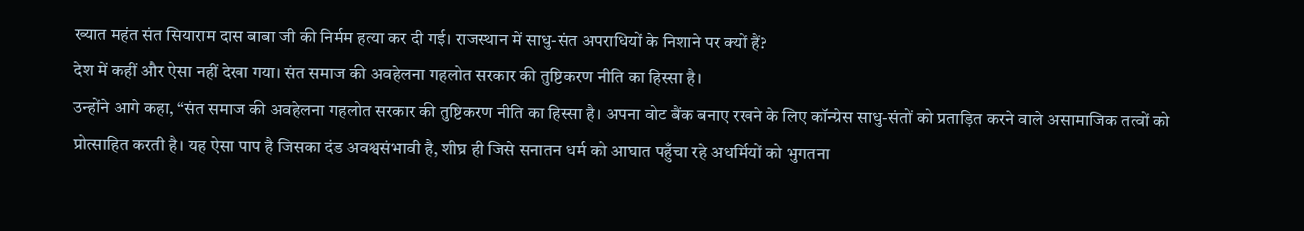ख्यात महंत संत सियाराम दास बाबा जी की निर्मम हत्या कर दी गई। राजस्थान में साधु-संत अपराधियों के निशाने पर क्यों हैं?
देश में कहीं और ऐसा नहीं देखा गया। संत समाज की अवहेलना गहलोत सरकार की तुष्टिकरण नीति का हिस्सा है।
उन्होंने आगे कहा, “संत समाज की अवहेलना गहलोत सरकार की तुष्टिकरण नीति का हिस्सा है। अपना वोट बैंक बनाए रखने के लिए कॉन्ग्रेस साधु-संतों को प्रताड़ित करने वाले असामाजिक तत्वों को प्रोत्साहित करती है। यह ऐसा पाप है जिसका दंड अवश्वसंभावी है, शीघ्र ही जिसे सनातन धर्म को आघात पहुँचा रहे अधर्मियों को भुगतना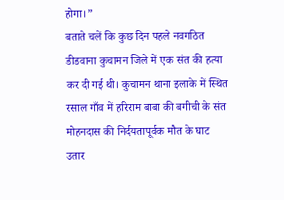होगा।”
बताते चलें कि कुछ दिन पहले नवगठित डीडवाना कुचामन जिले में एक संत की हत्या कर दी गई थी। कुचामन थाना इलाके में स्थित रसाल गाँव में हरिराम बाबा की बगीची के संत मोहनदास की निर्दयतापूर्वक मौत के घाट उतार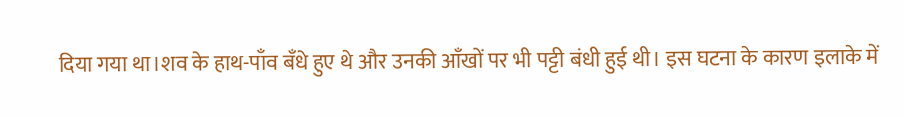दिया गया था।शव के हाथ-पाँव बँधे हुए थे और उनकी आँखों पर भी पट्टी बंधी हुई थी। इस घटना के कारण इलाके में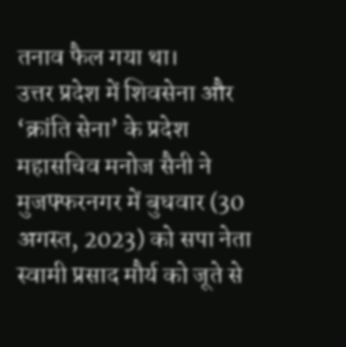तनाव फैल गया था।
उत्तर प्रदेश में शिवसेना और ‘क्रांति सेना’ के प्रदेश महासचिव मनोज सैनी ने मुजफ्फरनगर में बुधवार (30 अगस्त, 2023) को सपा नेता स्वामी प्रसाद मौर्य को जूते से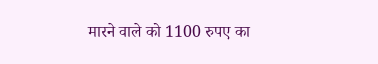मारने वाले को 1100 रुपए का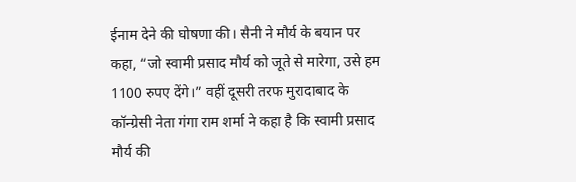ईनाम देने की घोषणा की। सैनी ने मौर्य के बयान पर कहा, “जो स्वामी प्रसाद मौर्य को जूते से मारेगा, उसे हम 1100 रुपए देंगे।” वहीं दूसरी तरफ मुरादाबाद के कॉन्ग्रेसी नेता गंगा राम शर्मा ने कहा है कि स्वामी प्रसाद मौर्य की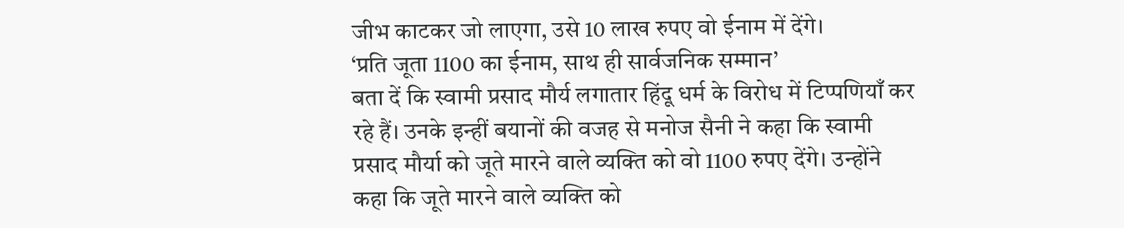जीभ काटकर जो लाएगा, उसे 10 लाख रुपए वो ईनाम में देंगे।
‘प्रति जूता 1100 का ईनाम, साथ ही सार्वजनिक सम्मान’
बता दें कि स्वामी प्रसाद मौर्य लगातार हिंदू धर्म के विरोध में टिप्पणियाँ कर रहे हैं। उनके इन्हीं बयानों की वजह से मनोज सैनी ने कहा कि स्वामी प्रसाद मौर्या को जूते मारने वाले व्यक्ति को वो 1100 रुपए देंगे। उन्होंने कहा कि जूते मारने वाले व्यक्ति को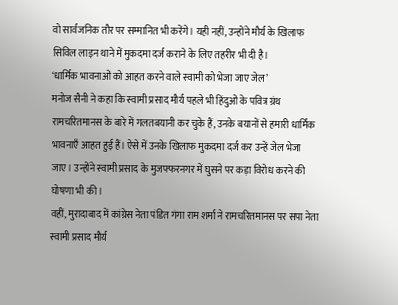वो सार्वजनिक तौर पर सम्मानित भी करेंगे। यही नहीं, उन्होंने मौर्य के खिलाफ सिविल लाइन थाने में मुकदमा दर्ज कराने के लिए तहरीर भी दी है।
‘धार्मिक भावनाओं को आहत करने वाले स्वामी को भेजा जाए जेल’
मनोज सैनी ने कहा कि स्वामी प्रसाद मौर्य पहले भी हिंदुओं के पवित्र ग्रंथ रामचरितमानस के बारे में गलतबयानी कर चुके हैं, उनके बयानों से हमारी धार्मिक भावनाएँ आहत हुई हैं। ऐसे में उनके खिलाफ मुकदमा दर्ज कर उन्हें जेल भेजा जाए। उन्होंने स्वामी प्रसाद के मुजफ्फरनगर में घुसने पर कड़ा विरोध करने की घोषणा भी की।
वहीं, मुरादाबाद में कांग्रेस नेता पंडित गंगा राम शर्मा ने रामचरितमानस पर सपा नेता स्वामी प्रसाद मौर्य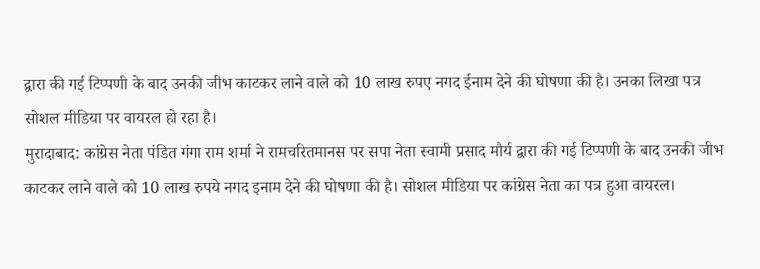द्वारा की गई टिप्पणी के बाद उनकी जीभ काटकर लाने वाले को 10 लाख रुपए नगद ईनाम देने की घोषणा की है। उनका लिखा पत्र सोशल मीडिया पर वायरल हो रहा है।
मुरादाबाद: कांग्रेस नेता पंडित गंगा राम शर्मा ने रामचरितमानस पर सपा नेता स्वामी प्रसाद मौर्य द्वारा की गई टिप्पणी के बाद उनकी जीभ काटकर लाने वाले को 10 लाख रुपये नगद इनाम देने की घोषणा की है। सोशल मीडिया पर कांग्रेस नेता का पत्र हुआ वायरल।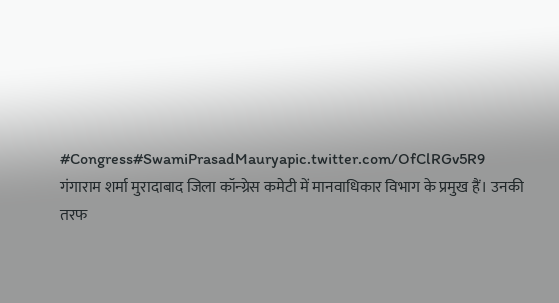#Congress#SwamiPrasadMauryapic.twitter.com/OfClRGv5R9
गंगाराम शर्मा मुरादाबाद जिला कॉन्ग्रेस कमेटी में मानवाधिकार विभाग के प्रमुख हैं। उनकी तरफ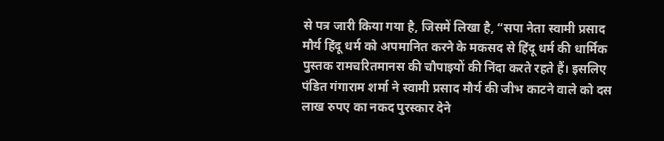से पत्र जारी किया गया है, जिसमें लिखा है, “सपा नेता स्वामी प्रसाद मौर्य हिंदू धर्म को अपमानित करने के मकसद से हिंदू धर्म की धार्मिक पुस्तक रामचरितमानस की चौपाइयों की निंदा करते रहते हैं। इसलिए पंडित गंगाराम शर्मा ने स्वामी प्रसाद मौर्य की जीभ काटने वाले को दस लाख रुपए का नकद पुरस्कार देने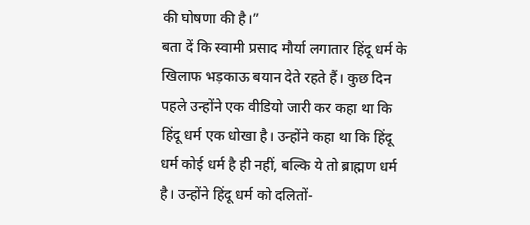की घोषणा की है।”
बता दें कि स्वामी प्रसाद मौर्या लगातार हिंदू धर्म के खिलाफ भड़काऊ बयान देते रहते हैं। कुछ दिन पहले उन्होंने एक वीडियो जारी कर कहा था कि हिंदू धर्म एक धोखा है। उन्होंने कहा था कि हिंदू धर्म कोई धर्म है ही नहीं, बल्कि ये तो ब्राह्मण धर्म है। उन्होंने हिंदू धर्म को दलितों-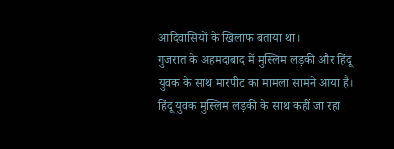आदिवासियों के खिलाफ बताया था।
गुजरात के अहमदाबाद में मुस्लिम लड़की और हिंदू युवक के साथ मारपीट का मामला सामने आया है। हिंदू युवक मुस्लिम लड़की के साथ कहीं जा रहा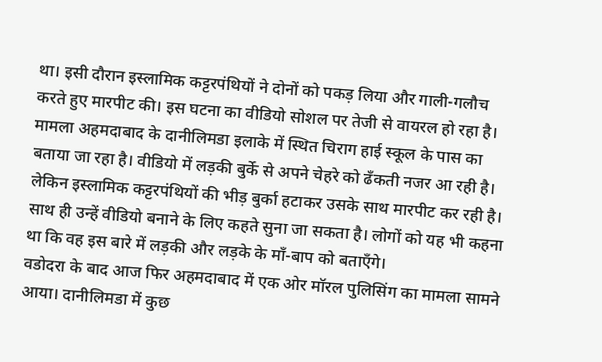था। इसी दौरान इस्लामिक कट्टरपंथियों ने दोनों को पकड़ लिया और गाली-गलौच करते हुए मारपीट की। इस घटना का वीडियो सोशल पर तेजी से वायरल हो रहा है।
मामला अहमदाबाद के दानीलिमडा इलाके में स्थित चिराग हाई स्कूल के पास का बताया जा रहा है। वीडियो में लड़की बुर्के से अपने चेहरे को ढँकती नजर आ रही है। लेकिन इस्लामिक कट्टरपंथियों की भीड़ बुर्का हटाकर उसके साथ मारपीट कर रही है। साथ ही उन्हें वीडियो बनाने के लिए कहते सुना जा सकता है। लोगों को यह भी कहना था कि वह इस बारे में लड़की और लड़के के माँ-बाप को बताएँगे।
वडोदरा के बाद आज फिर अहमदाबाद में एक ओर मॉरल पुलिसिंग का मामला सामने आया। दानीलिमडा में कुछ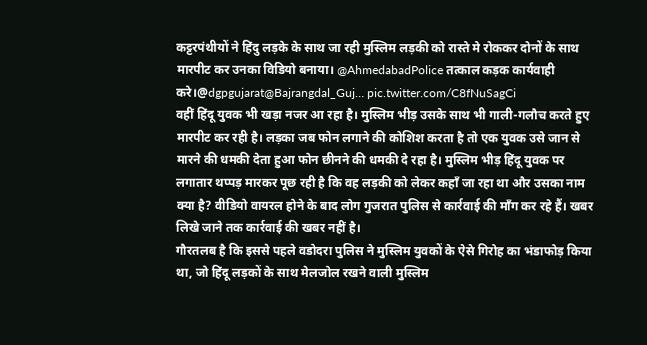कट्टरपंथीयों ने हिंदु लड़के के साथ जा रही मुस्लिम लड़की को रास्ते मे रोककर दोनों के साथ मारपीट कर उनका विडियो बनाया। @AhmedabadPolice तत्काल कड़क कार्यवाही करे।@dgpgujarat@Bajrangdal_Guj… pic.twitter.com/C8fNuSagCi
वहीं हिंदू युवक भी खड़ा नजर आ रहा है। मुस्लिम भीड़ उसके साथ भी गाली-गलौच करते हुए मारपीट कर रही है। लड़का जब फोन लगाने की कोशिश करता है तो एक युवक उसे जान से मारने की धमकी देता हुआ फोन छीनने की धमकी दे रहा है। मुस्लिम भीड़ हिंदू युवक पर लगातार थप्पड़ मारकर पूछ रही है कि वह लड़की को लेकर कहाँ जा रहा था और उसका नाम क्या है? वीडियो वायरल होने के बाद लोग गुजरात पुलिस से कार्रवाई की माँग कर रहे हैं। खबर लिखे जाने तक कार्रवाई की खबर नहीं है।
गौरतलब है कि इससे पहले वडोदरा पुलिस ने मुस्लिम युवकों के ऐसे गिरोह का भंडाफोड़ किया था, जो हिंदू लड़कों के साथ मेलजोल रखने वाली मुस्लिम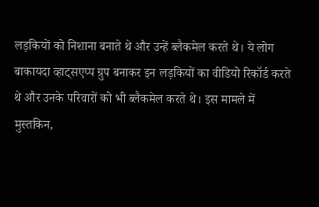लड़कियों को निशाना बनाते थे और उन्हें ब्लैकमेल करते थे। ये लोग बाकायदा व्हाट्सएप्प ग्रुप बनाकर इन लड़कियों का वीडियो रिकॉर्ड करते थे और उनके परिवारों को भी ब्लैकमेल करते थे। इस मामले में मुस्तकिन,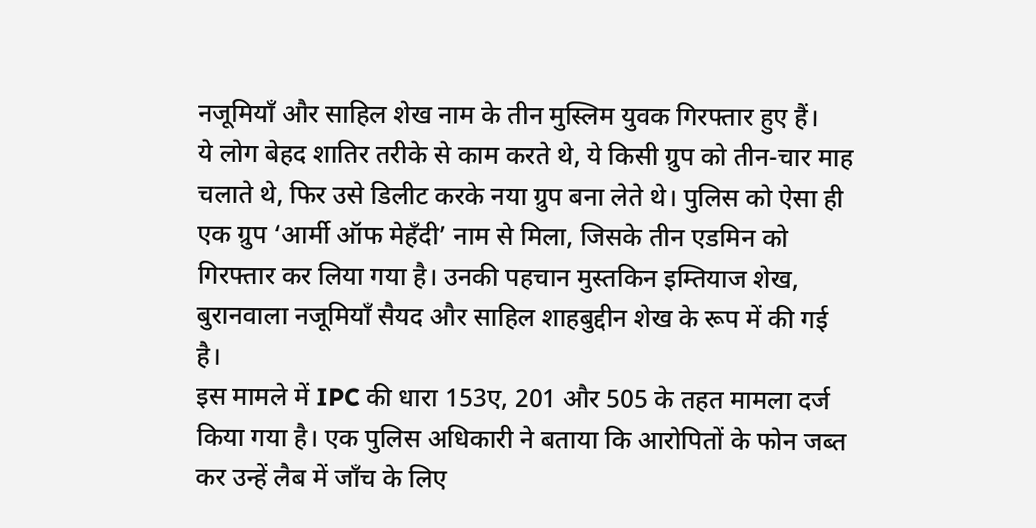नजूमियाँ और साहिल शेख नाम के तीन मुस्लिम युवक गिरफ्तार हुए हैं।
ये लोग बेहद शातिर तरीके से काम करते थे, ये किसी ग्रुप को तीन-चार माह चलाते थे, फिर उसे डिलीट करके नया ग्रुप बना लेते थे। पुलिस को ऐसा ही एक ग्रुप ‘आर्मी ऑफ मेहँदी’ नाम से मिला, जिसके तीन एडमिन को गिरफ्तार कर लिया गया है। उनकी पहचान मुस्तकिन इम्तियाज शेख, बुरानवाला नजूमियाँ सैयद और साहिल शाहबुद्दीन शेख के रूप में की गई है।
इस मामले में IPC की धारा 153ए, 201 और 505 के तहत मामला दर्ज किया गया है। एक पुलिस अधिकारी ने बताया कि आरोपितों के फोन जब्त कर उन्हें लैब में जाँच के लिए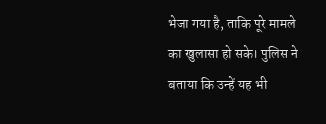भेजा गया है, ताकि पूरे मामले का खुलासा हो सके। पुलिस ने बताया कि उन्हें यह भी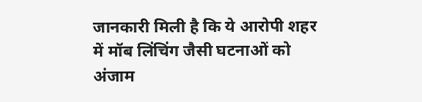जानकारी मिली है कि ये आरोपी शहर में मॉब लिंचिंग जैसी घटनाओं को अंजाम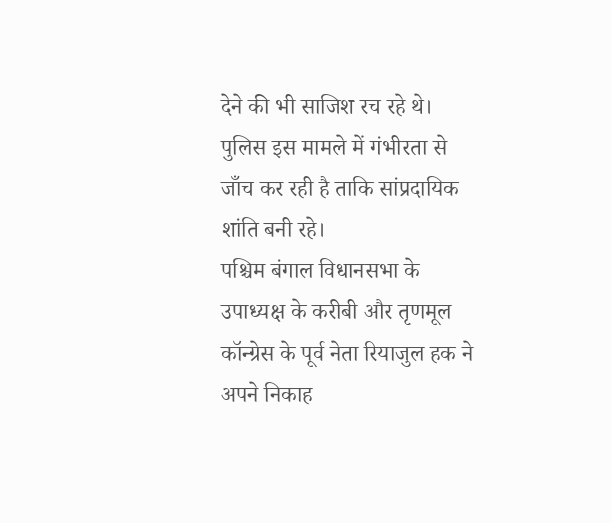देने की भी साजिश रच रहे थे। पुलिस इस मामले में गंभीरता से जाँच कर रही है ताकि सांप्रदायिक शांति बनी रहे।
पश्चिम बंगाल विधानसभा के उपाध्यक्ष के करीबी और तृणमूल कॉन्ग्रेस के पूर्व नेता रियाजुल हक ने अपने निकाह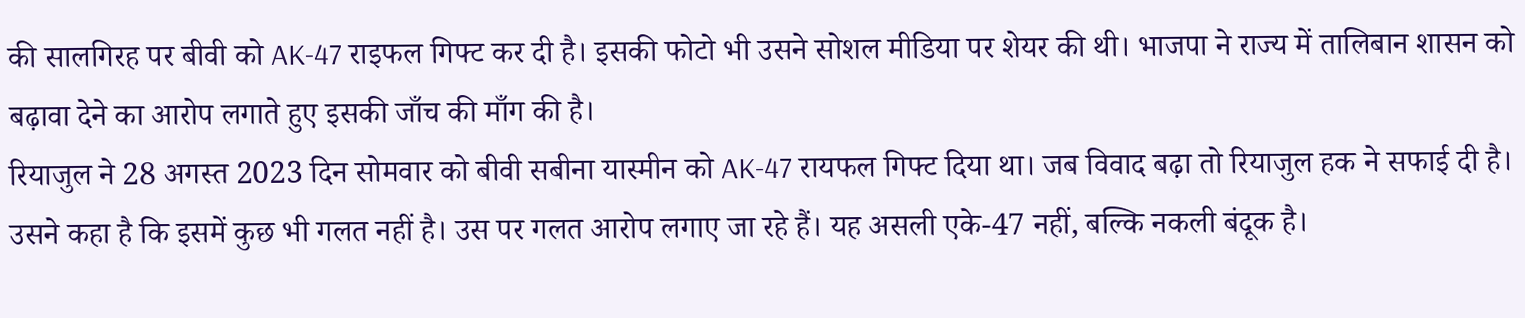की सालगिरह पर बीवी को AK-47 राइफल गिफ्ट कर दी है। इसकी फोटो भी उसने सोशल मीडिया पर शेयर की थी। भाजपा ने राज्य में तालिबान शासन को बढ़ावा देने का आरोप लगाते हुए इसकी जाँच की माँग की है।
रियाजुल ने 28 अगस्त 2023 दिन सोमवार को बीवी सबीना यास्मीन को AK-47 रायफल गिफ्ट दिया था। जब विवाद बढ़ा तो रियाजुल हक ने सफाई दी है। उसने कहा है कि इसमें कुछ भी गलत नहीं है। उस पर गलत आरोप लगाए जा रहे हैं। यह असली एके-47 नहीं, बल्कि नकली बंदूक है।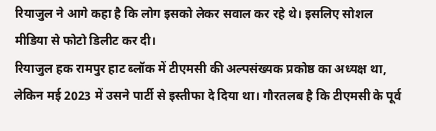रियाजुल ने आगे कहा है कि लोग इसको लेकर सवाल कर रहे थे। इसलिए सोशल मीडिया से फोटो डिलीट कर दी।
रियाजुल हक रामपुर हाट ब्लॉक में टीएमसी की अल्पसंख्यक प्रकोष्ठ का अध्यक्ष था, लेकिन मई 2023 में उसने पार्टी से इस्तीफा दे दिया था। गौरतलब है कि टीएमसी के पूर्व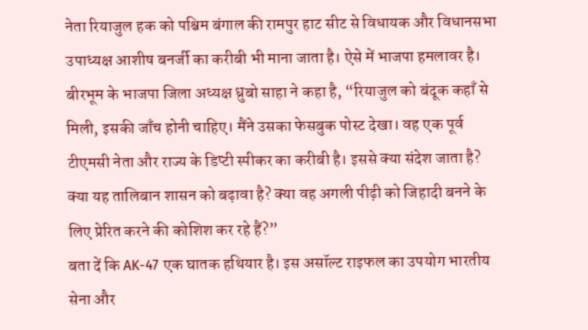नेता रियाजुल हक को पश्चिम बंगाल की रामपुर हाट सीट से विधायक और विधानसभा उपाध्यक्ष आशीष बनर्जी का करीबी भी माना जाता है। ऐसे में भाजपा हमलावर है।
बीरभूम के भाजपा जिला अध्यक्ष ध्रुबो साहा ने कहा है, “रियाजुल को बंदूक कहाँ से मिली, इसकी जाँच होनी चाहिए। मैंने उसका फेसबुक पोस्ट देखा। वह एक पूर्व टीएमसी नेता और राज्य के डिप्टी स्पीकर का करीबी है। इससे क्या संदेश जाता है? क्या यह तालिबान शासन को बढ़ावा है? क्या वह अगली पीढ़ी को जिहादी बनने के लिए प्रेरित करने की कोशिश कर रहे हैं?”
बता दें कि AK-47 एक घातक हथियार है। इस असॉल्ट राइफल का उपयोग भारतीय सेना और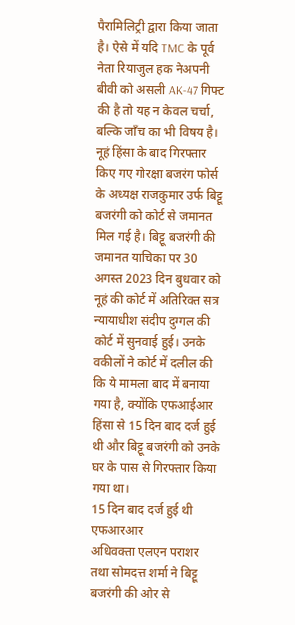पैरामिलिट्री द्वारा किया जाता है। ऐसे में यदि TMC के पूर्व नेता रियाजुल हक नेअपनी बीवी को असली AK-47 गिफ्ट की है तो यह न केवल चर्चा, बल्कि जाँच का भी विषय है।
नूहं हिंसा के बाद गिरफ्तार किए गए गोरक्षा बजरंग फोर्स के अध्यक्ष राजकुमार उर्फ बिट्टू बजरंगी को कोर्ट से जमानत मिल गई है। बिट्टू बजरंगी की जमानत याचिका पर 30 अगस्त 2023 दिन बुधवार को नूहं की कोर्ट में अतिरिक्त सत्र न्यायाधीश संदीप दुग्गल की कोर्ट में सुनवाई हुई। उनके वकीलों ने कोर्ट में दलील की कि ये मामला बाद में बनाया गया है, क्योंकि एफआईआर हिंसा से 15 दिन बाद दर्ज हुई थी और बिट्टू बजरंगी को उनके घर के पास से गिरफ्तार किया गया था।
15 दिन बाद दर्ज हुई थी एफआरआर
अधिवक्ता एलएन पराशर तथा सोमदत्त शर्मा ने बिट्टू बजरंगी की ओर से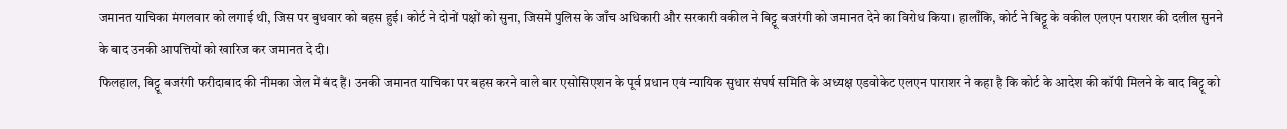जमानत याचिका मंगलवार को लगाई थी, जिस पर बुधवार को बहस हुई। कोर्ट ने दोनों पक्षों को सुना, जिसमें पुलिस के जाँच अधिकारी और सरकारी वकील ने बिट्टू बजरंगी को जमानत देने का विरोध किया। हालाँकि, कोर्ट ने बिट्टू के वकील एलएन पराशर की दलील सुनने के बाद उनकी आपत्तियों को खारिज कर जमानत दे दी।
फिलहाल, बिट्टू बजरंगी फरीदाबाद की नीमका जेल में बंद हैं। उनकी जमानत याचिका पर बहस करने वाले बार एसोसिएशन के पूर्व प्रधान एवं न्यायिक सुधार संघर्ष समिति के अध्यक्ष एडवोकेट एलएन पाराशर ने कहा है कि कोर्ट के आदेश की कॉपी मिलने के बाद बिट्टू को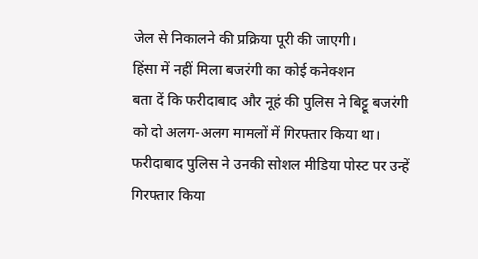जेल से निकालने की प्रक्रिया पूरी की जाएगी।
हिंसा में नहीं मिला बजरंगी का कोई कनेक्शन
बता दें कि फरीदाबाद और नूहं की पुलिस ने बिट्टू बजरंगी को दो अलग-अलग मामलों में गिरफ्तार किया था। फरीदाबाद पुलिस ने उनकी सोशल मीडिया पोस्ट पर उन्हें गिरफ्तार किया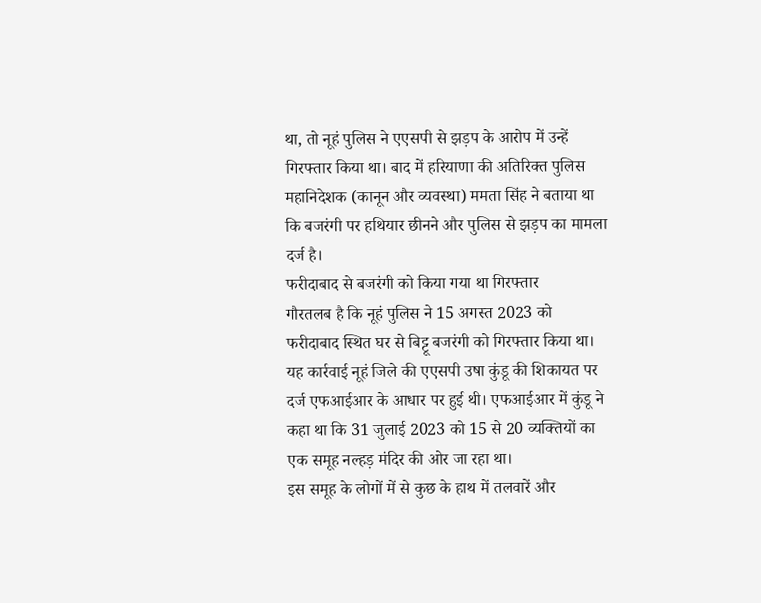था, तो नूहं पुलिस ने एएसपी से झड़प के आरोप में उन्हें गिरफ्तार किया था। बाद में हरियाणा की अतिरिक्त पुलिस महानिदेशक (कानून और व्यवस्था) ममता सिंह ने बताया था कि बजरंगी पर हथियार छीनने और पुलिस से झड़प का मामला दर्ज है।
फरीदाबाद से बजरंगी को किया गया था गिरफ्तार
गौरतलब है कि नूहं पुलिस ने 15 अगस्त 2023 को फरीदाबाद स्थित घर से बिट्टू बजरंगी को गिरफ्तार किया था। यह कार्रवाई नूहं जिले की एएसपी उषा कुंडू की शिकायत पर दर्ज एफआईआर के आधार पर हुई थी। एफआईआर में कुंडू ने कहा था कि 31 जुलाई 2023 को 15 से 20 व्यक्तियों का एक समूह नल्हड़ मंदिर की ओर जा रहा था।
इस समूह के लोगों में से कुछ के हाथ में तलवारें और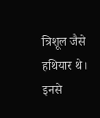त्रिशूल जैसे हथियार थे। इनसे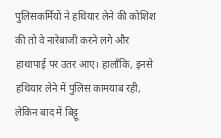पुलिसकर्मियों ने हथियार लेने की कोशिश की तो वे नारेबाजी करने लगे और हाथापाई पर उतर आए। हालाँकि, इनसे हथियार लेने में पुलिस कामयाब रही, लेकिन बाद में बिट्टू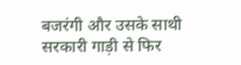बजरंगी और उसके साथी सरकारी गाड़ी से फिर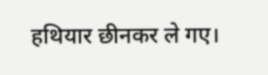हथियार छीनकर ले गए।